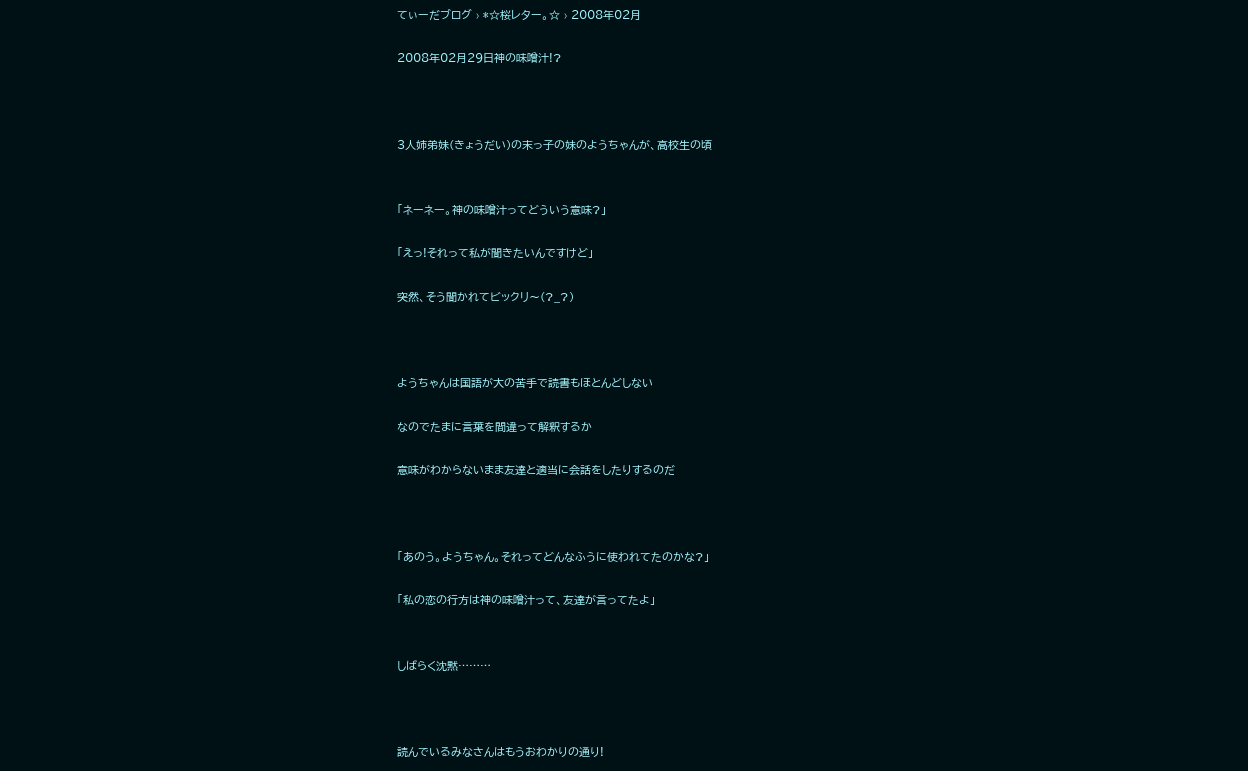てぃーだブログ › *☆桜レター。☆ › 2008年02月

2008年02月29日神の味噌汁!?



3人姉弟妹(きょうだい)の末っ子の妹のようちゃんが、高校生の頃


「ネーネー。神の味噌汁ってどういう意味?」

「えっ!それって私が聞きたいんですけど」

突然、そう聞かれてビックリ〜(?_?)



ようちゃんは国語が大の苦手で読書もほとんどしない

なのでたまに言葉を間違って解釈するか

意味がわからないまま友達と適当に会話をしたりするのだ



「あのう。ようちゃん。それってどんなふうに使われてたのかな?」

「私の恋の行方は神の味噌汁って、友達が言ってたよ」


しばらく沈黙………



読んでいるみなさんはもうおわかりの通り!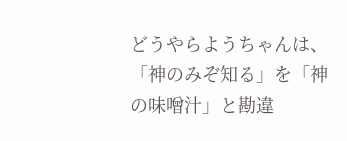どうやらようちゃんは、「神のみぞ知る」を「神の味噌汁」と勘違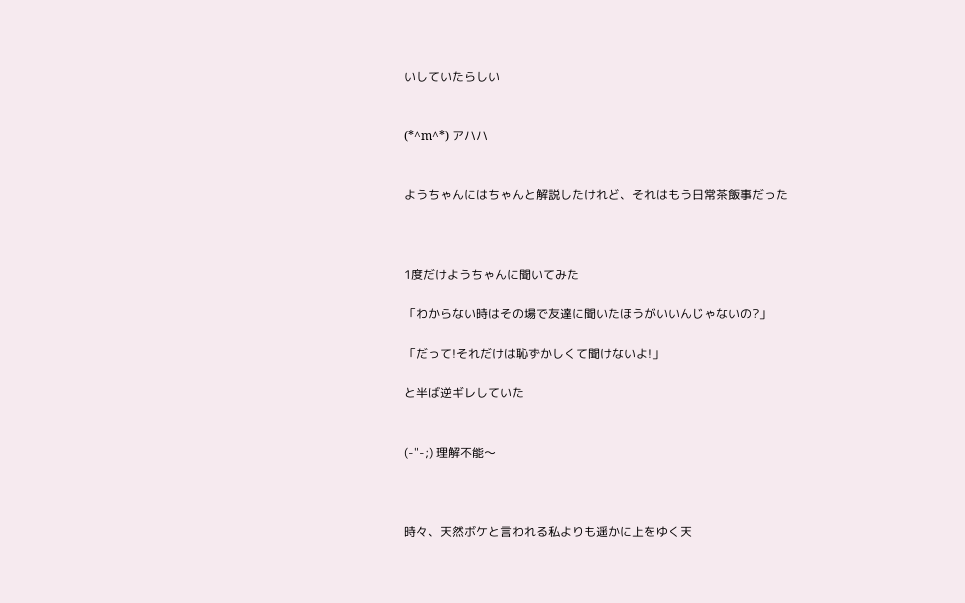いしていたらしい


(*^m^*) アハハ


ようちゃんにはちゃんと解説したけれど、それはもう日常茶飯事だった



1度だけようちゃんに聞いてみた

「わからない時はその場で友達に聞いたほうがいいんじゃないの?」

「だって!それだけは恥ずかしくて聞けないよ!」

と半ば逆ギレしていた


(-"-;) 理解不能〜



時々、天然ボケと言われる私よりも遥かに上をゆく天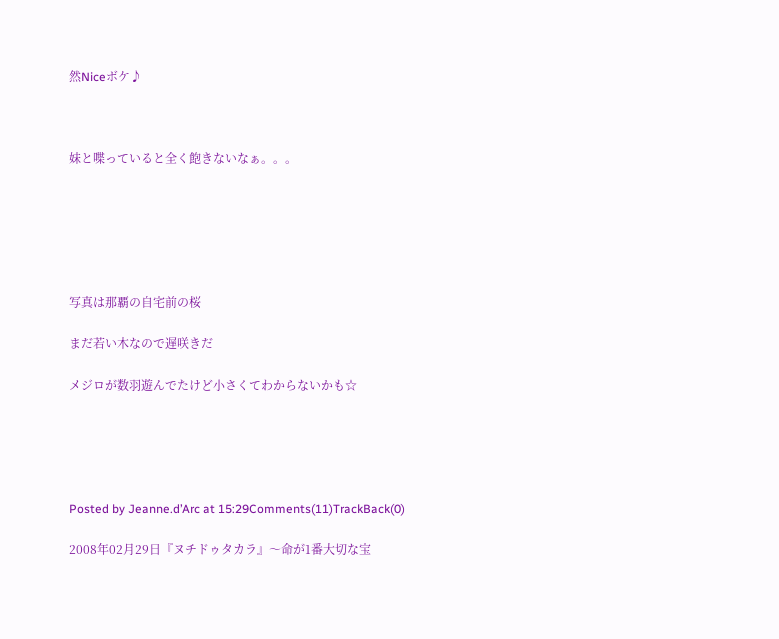然Niceボケ♪



妹と喋っていると全く飽きないなぁ。。。






写真は那覇の自宅前の桜

まだ若い木なので遅咲きだ

メジロが数羽遊んでたけど小さくてわからないかも☆





Posted by Jeanne.d’Arc at 15:29Comments(11)TrackBack(0)

2008年02月29日『ヌチドゥタカラ』〜命が1番大切な宝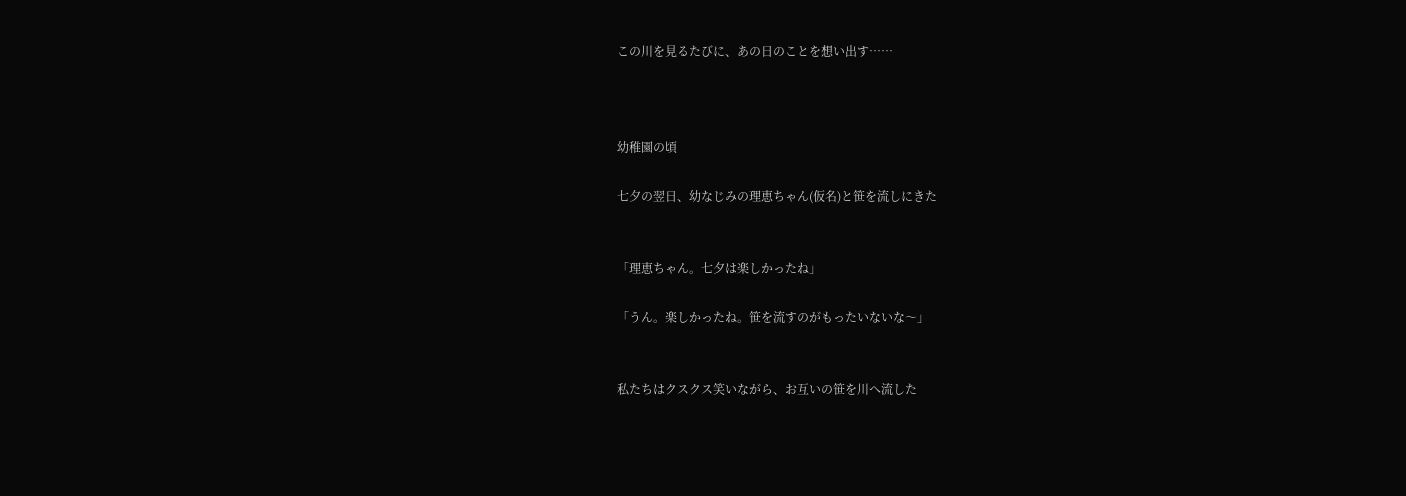この川を見るたびに、あの日のことを想い出す……



幼稚園の頃

七夕の翌日、幼なじみの理恵ちゃん(仮名)と笹を流しにきた


「理恵ちゃん。七夕は楽しかったね」

「うん。楽しかったね。笹を流すのがもったいないな〜」


私たちはクスクス笑いながら、お互いの笹を川へ流した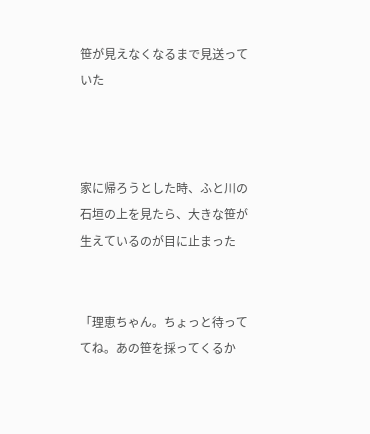笹が見えなくなるまで見送っていた



家に帰ろうとした時、ふと川の石垣の上を見たら、大きな笹が生えているのが目に止まった


「理恵ちゃん。ちょっと待っててね。あの笹を採ってくるか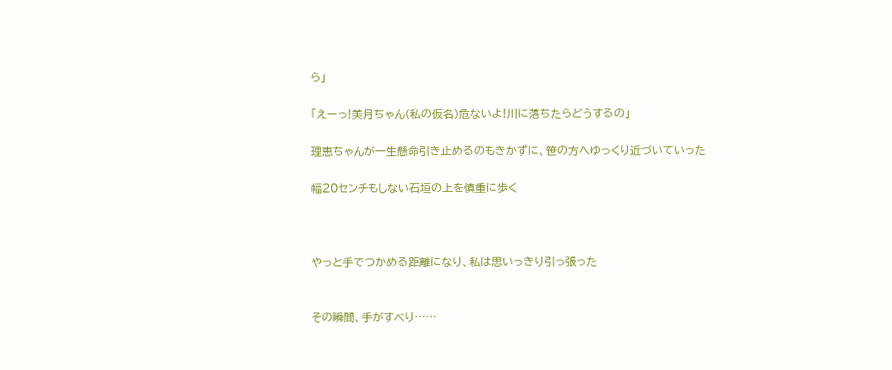ら」

「えーっ!美月ちゃん(私の仮名)危ないよ!川に落ちたらどうするの」

理恵ちゃんが一生懸命引き止めるのもきかずに、笹の方へゆっくり近づいていった

幅20センチもしない石垣の上を慎重に歩く



やっと手でつかめる距離になり、私は思いっきり引っ張った


その瞬間、手がすべり……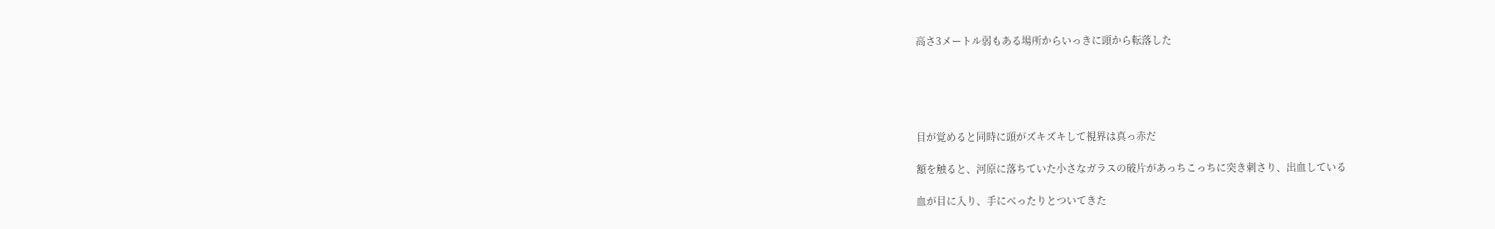高さ3メートル弱もある場所からいっきに頭から転落した





目が覚めると同時に頭がズキズキして視界は真っ赤だ

額を触ると、河原に落ちていた小さなガラスの破片があっちこっちに突き刺さり、出血している

血が目に入り、手にべったりとついてきた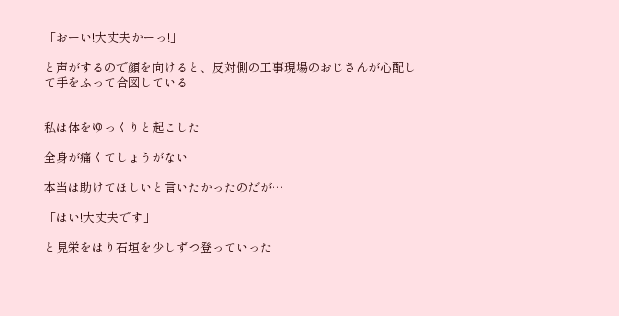「おーい!大丈夫かーっ!」

と声がするので顔を向けると、反対側の工事現場のおじさんが心配して手をふって合図している


私は体をゆっくりと起こした

全身が痛くてしょうがない

本当は助けてほしいと言いたかったのだが…

「はい!大丈夫です」

と見栄をはり石垣を少しずつ登っていった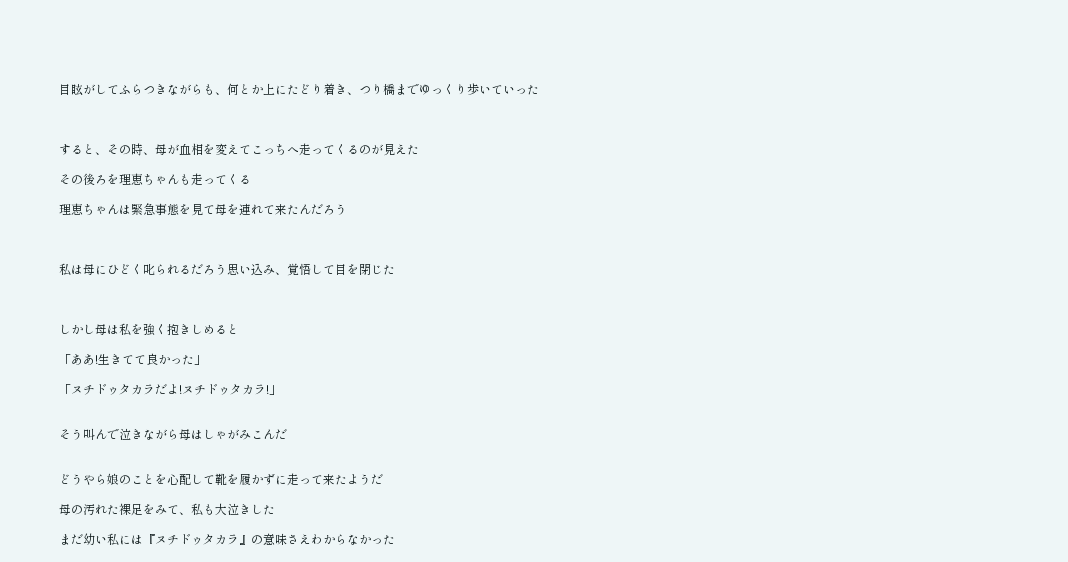目眩がしてふらつきながらも、何とか上にたどり着き、つり橋までゆっくり歩いていった



すると、その時、母が血相を変えてこっちへ走ってくるのが見えた

その後ろを理恵ちゃんも走ってくる

理恵ちゃんは緊急事態を見て母を連れて来たんだろう



私は母にひどく叱られるだろう思い込み、覚悟して目を閉じた



しかし母は私を強く抱きしめると

「ああ!生きてて良かった」

「ヌチドゥタカラだよ!ヌチドゥタカラ!」


そう叫んで泣きながら母はしゃがみこんだ


どうやら娘のことを心配して靴を履かずに走って来たようだ

母の汚れた裸足をみて、私も大泣きした

まだ幼い私には『ヌチドゥタカラ』の意味さえわからなかった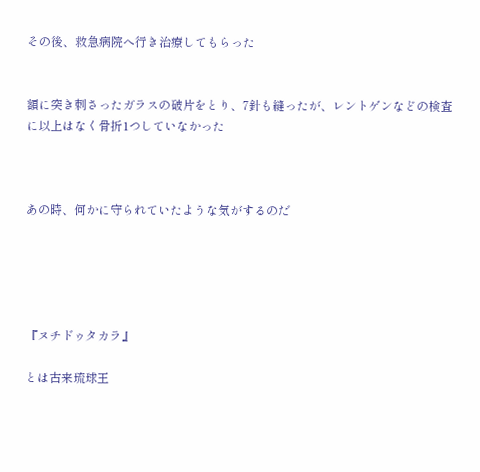その後、救急病院へ行き治療してもらった


額に突き刺さったガラスの破片をとり、7針も縫ったが、レントゲンなどの検査に以上はなく骨折1つしていなかった



あの時、何かに守られていたような気がするのだ





『ヌチドゥタカラ』

とは古来琉球王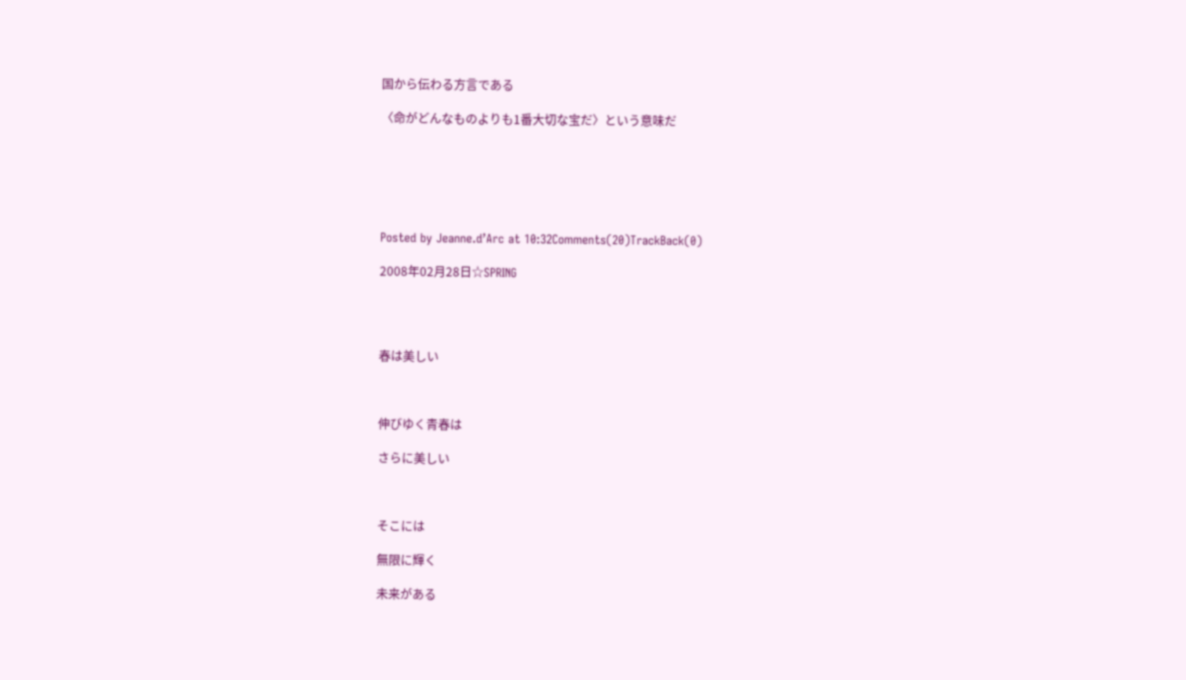国から伝わる方言である

〈命がどんなものよりも1番大切な宝だ〉という意味だ






Posted by Jeanne.d’Arc at 10:32Comments(20)TrackBack(0)

2008年02月28日☆SPRING




春は美しい



伸びゆく青春は

さらに美しい



そこには

無限に輝く

未来がある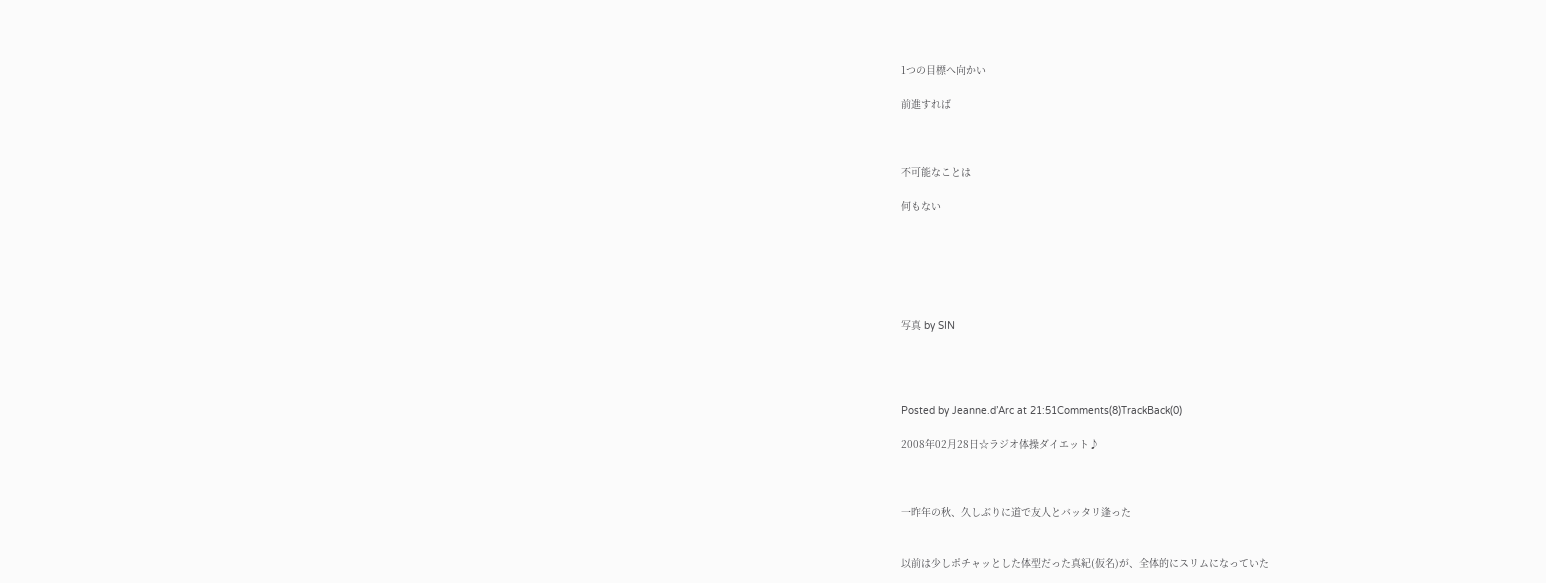1つの目標へ向かい

前進すれば



不可能なことは

何もない






写真 by SIN




Posted by Jeanne.d’Arc at 21:51Comments(8)TrackBack(0)

2008年02月28日☆ラジオ体操ダイエット♪



一昨年の秋、久しぶりに道で友人とバッタリ逢った


以前は少しポチャッとした体型だった真紀(仮名)が、全体的にスリムになっていた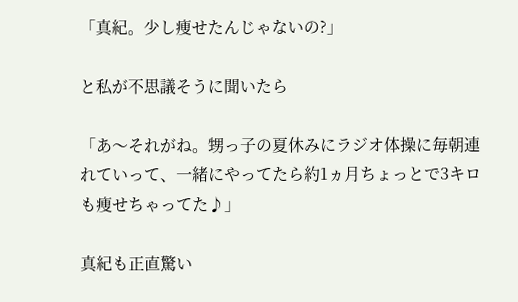「真紀。少し痩せたんじゃないの?」

と私が不思議そうに聞いたら

「あ〜それがね。甥っ子の夏休みにラジオ体操に毎朝連れていって、一緒にやってたら約1ヵ月ちょっとで3キロも痩せちゃってた♪」

真紀も正直驚い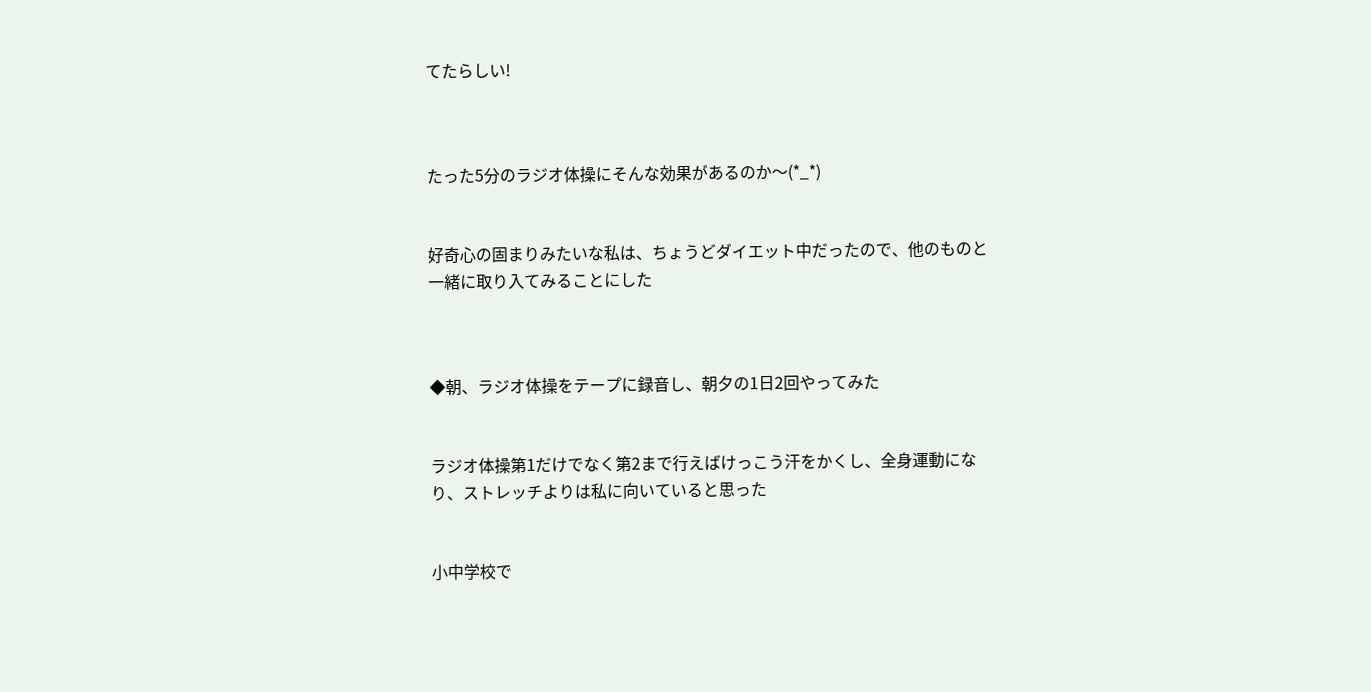てたらしい!



たった5分のラジオ体操にそんな効果があるのか〜(*_*)


好奇心の固まりみたいな私は、ちょうどダイエット中だったので、他のものと一緒に取り入てみることにした



◆朝、ラジオ体操をテープに録音し、朝夕の1日2回やってみた


ラジオ体操第1だけでなく第2まで行えばけっこう汗をかくし、全身運動になり、ストレッチよりは私に向いていると思った


小中学校で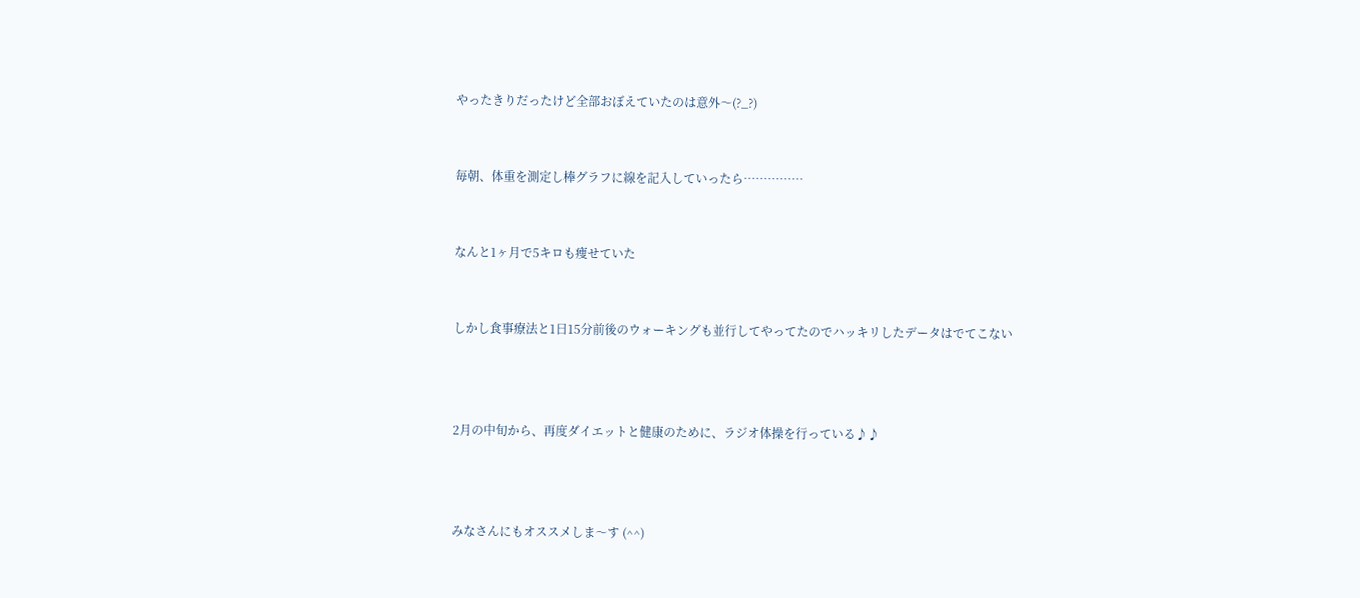やったきりだったけど全部おぼえていたのは意外〜(?_?)


毎朝、体重を測定し棒グラフに線を記入していったら……………


なんと1ヶ月で5キロも痩せていた


しかし食事療法と1日15分前後のウォーキングも並行してやってたのでハッキリしたデータはでてこない



2月の中旬から、再度ダイエットと健康のために、ラジオ体操を行っている♪♪



みなさんにもオススメしま〜す (^^)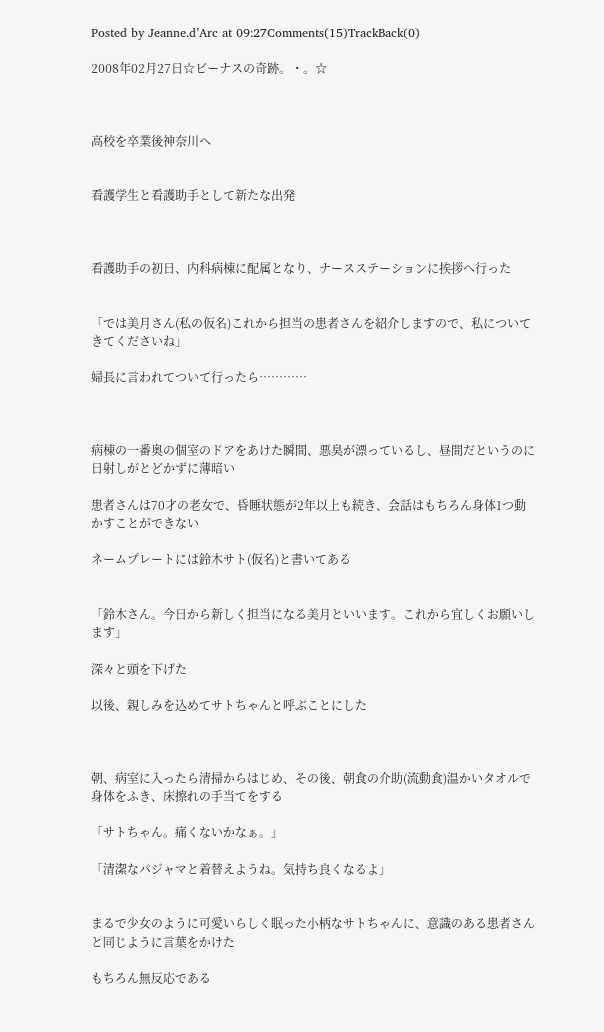Posted by Jeanne.d’Arc at 09:27Comments(15)TrackBack(0)

2008年02月27日☆ビーナスの奇跡。・。☆



高校を卒業後神奈川へ


看護学生と看護助手として新たな出発



看護助手の初日、内科病棟に配属となり、ナースステーションに挨拶へ行った


「では美月さん(私の仮名)これから担当の患者さんを紹介しますので、私についてきてくださいね」

婦長に言われてついて行ったら…………



病棟の一番奥の個室のドアをあけた瞬間、悪臭が漂っているし、昼間だというのに日射しがとどかずに薄暗い

患者さんは70才の老女で、昏睡状態が2年以上も続き、会話はもちろん身体1つ動かすことができない

ネームプレートには鈴木サト(仮名)と書いてある


「鈴木さん。今日から新しく担当になる美月といいます。これから宜しくお願いします」

深々と頭を下げた

以後、親しみを込めてサトちゃんと呼ぶことにした



朝、病室に入ったら清掃からはじめ、その後、朝食の介助(流動食)温かいタオルで身体をふき、床擦れの手当てをする

「サトちゃん。痛くないかなぁ。」

「清潔なパジャマと着替えようね。気持ち良くなるよ」


まるで少女のように可愛いらしく眠った小柄なサトちゃんに、意識のある患者さんと同じように言葉をかけた

もちろん無反応である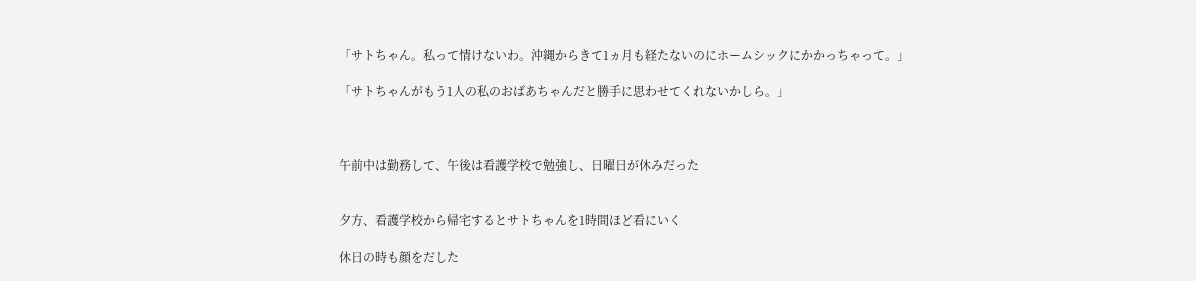「サトちゃん。私って情けないわ。沖縄からきて1ヵ月も経たないのにホームシックにかかっちゃって。」

「サトちゃんがもう1人の私のおばあちゃんだと勝手に思わせてくれないかしら。」



午前中は勤務して、午後は看護学校で勉強し、日曜日が休みだった


夕方、看護学校から帰宅するとサトちゃんを1時間ほど看にいく

休日の時も顔をだした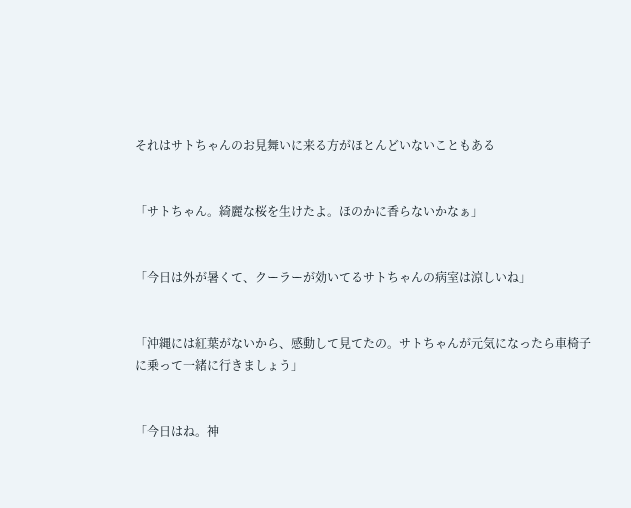それはサトちゃんのお見舞いに来る方がほとんどいないこともある


「サトちゃん。綺麗な桜を生けたよ。ほのかに香らないかなぁ」


「今日は外が暑くて、クーラーが効いてるサトちゃんの病室は涼しいね」


「沖縄には紅葉がないから、感動して見てたの。サトちゃんが元気になったら車椅子に乗って一緒に行きましょう」


「今日はね。神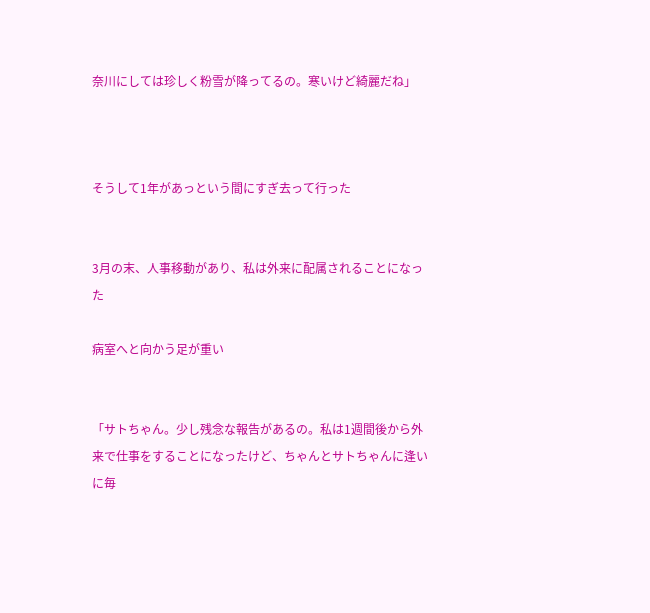奈川にしては珍しく粉雪が降ってるの。寒いけど綺麗だね」



そうして1年があっという間にすぎ去って行った


3月の末、人事移動があり、私は外来に配属されることになった

病室へと向かう足が重い


「サトちゃん。少し残念な報告があるの。私は1週間後から外来で仕事をすることになったけど、ちゃんとサトちゃんに逢いに毎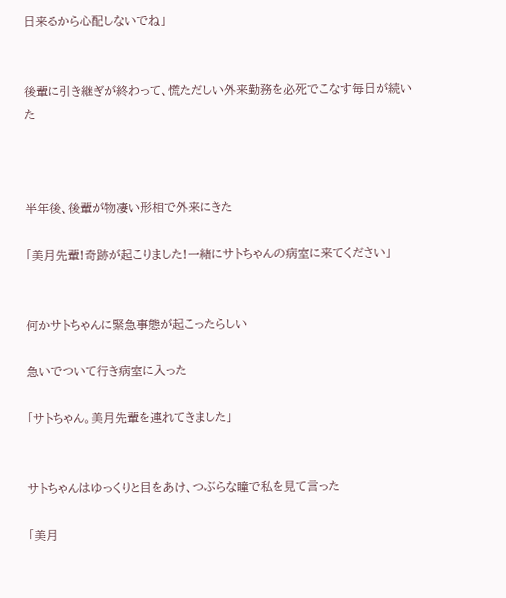日来るから心配しないでね」


後輩に引き継ぎが終わって、慌ただしい外来勤務を必死でこなす毎日が続いた



半年後、後輩が物凄い形相で外来にきた

「美月先輩!奇跡が起こりました!一緒にサトちゃんの病室に来てください」


何かサトちゃんに緊急事態が起こったらしい

急いでついて行き病室に入った

「サトちゃん。美月先輩を連れてきました」


サトちゃんはゆっくりと目をあけ、つぶらな瞳で私を見て言った

「美月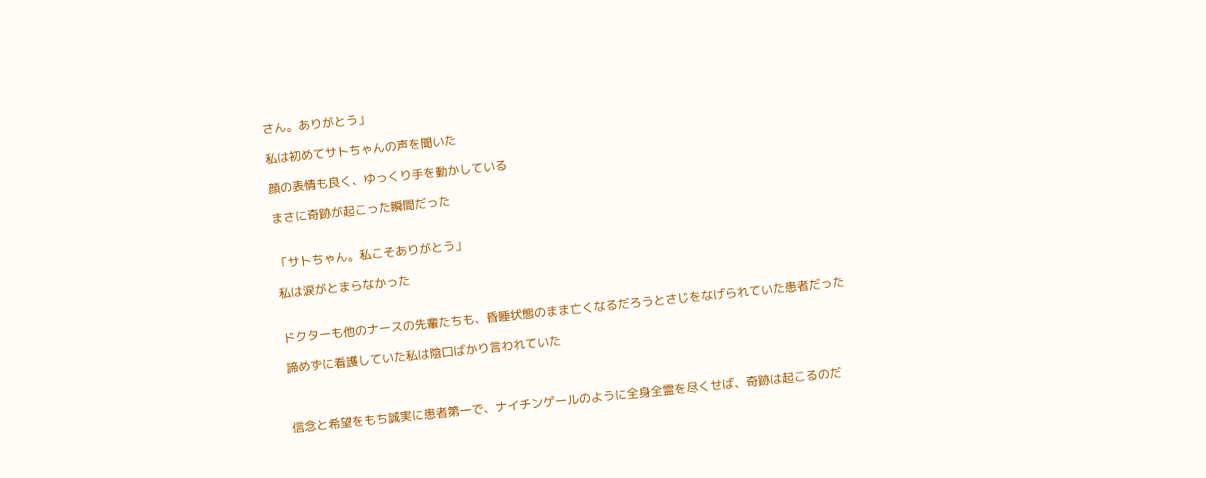さん。ありがとう」

私は初めてサトちゃんの声を聞いた

顔の表情も良く、ゆっくり手を動かしている

まさに奇跡が起こった瞬間だった


「サトちゃん。私こそありがとう」

私は涙がとまらなかった


ドクターも他のナースの先輩たちも、昏睡状態のまま亡くなるだろうとさじをなげられていた患者だった

諦めずに看護していた私は陰口ばかり言われていた



信念と希望をもち誠実に患者第一で、ナイチンゲールのように全身全霊を尽くせば、奇跡は起こるのだ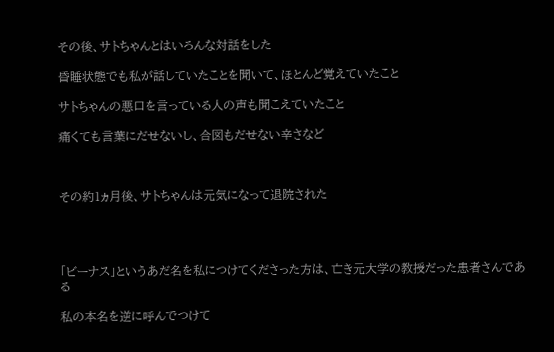その後、サトちゃんとはいろんな対話をした

昏睡状態でも私が話していたことを聞いて、ほとんど覚えていたこと

サトちゃんの悪口を言っている人の声も聞こえていたこと

痛くても言葉にだせないし、合図もだせない辛さなど



その約1ヵ月後、サトちゃんは元気になって退院された




「ビーナス」というあだ名を私につけてくださった方は、亡き元大学の教授だった患者さんである

私の本名を逆に呼んでつけて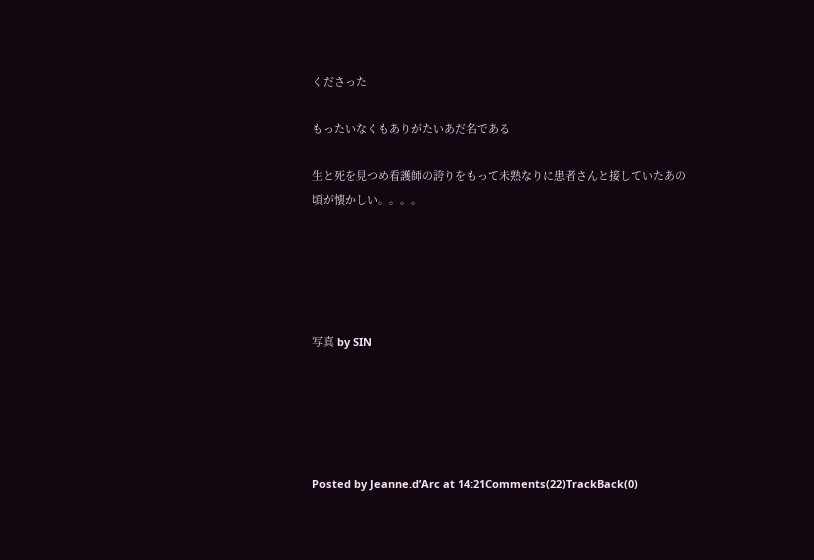くださった

もったいなくもありがたいあだ名である

生と死を見つめ看護師の誇りをもって未熟なりに患者さんと接していたあの頃が懐かしい。。。。





写真 by SIN





Posted by Jeanne.d’Arc at 14:21Comments(22)TrackBack(0)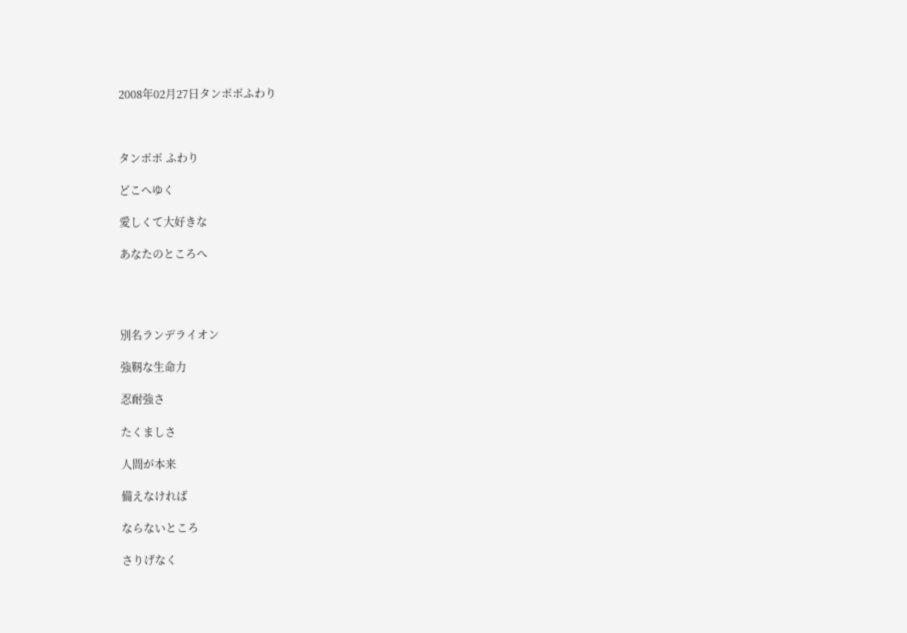2008年02月27日タンポポふわり



タンポポ ふわり

どこへゆく

愛しくて大好きな

あなたのところへ




別名ランデライオン

強靭な生命力

忍耐強さ

たくましさ

人間が本来

備えなければ

ならないところ

さりげなく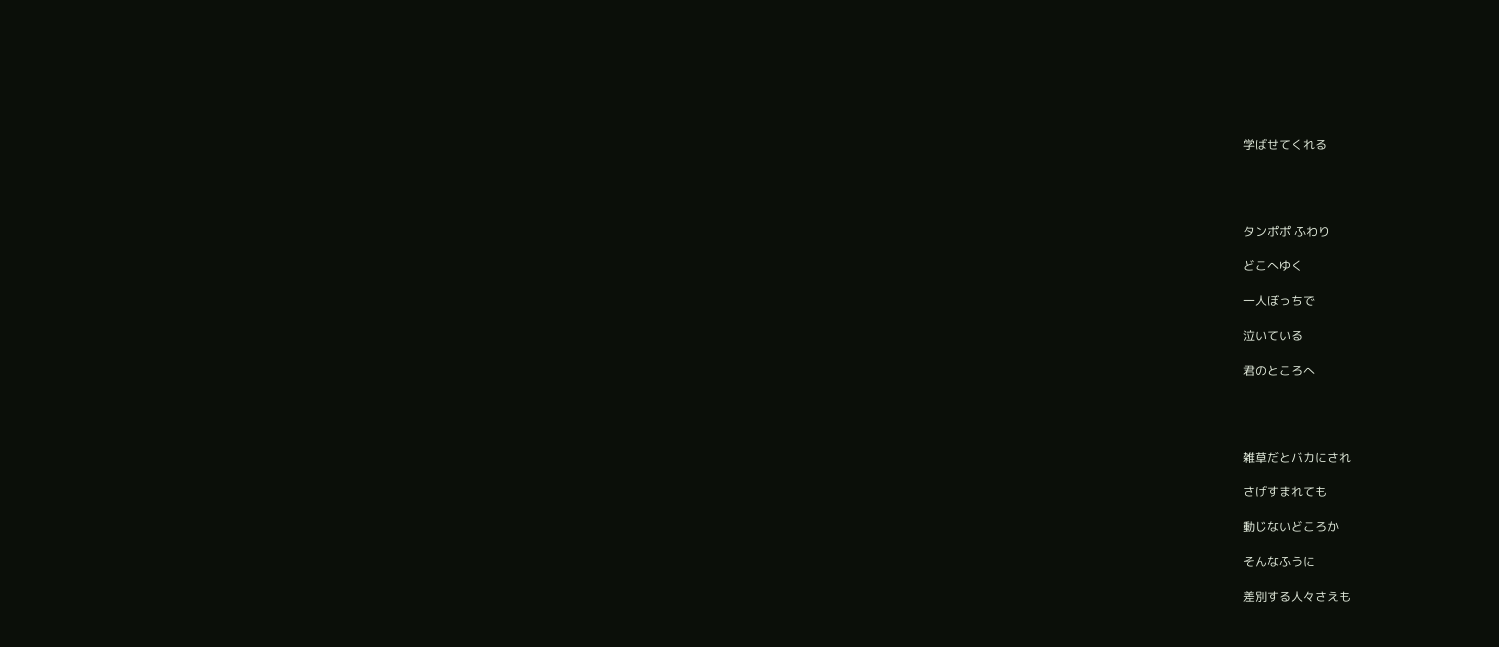学ばせてくれる




タンポポ ふわり

どこへゆく

一人ぼっちで

泣いている

君のところへ




雑草だとバカにされ

さげすまれても

動じないどころか

そんなふうに

差別する人々さえも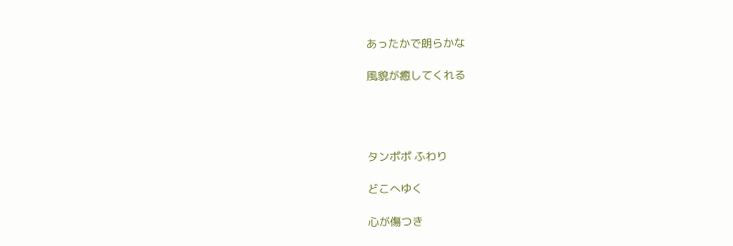あったかで朗らかな

風貌が癒してくれる




タンポポ ふわり

どこへゆく

心が傷つき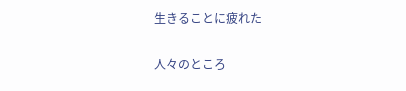生きることに疲れた

人々のところ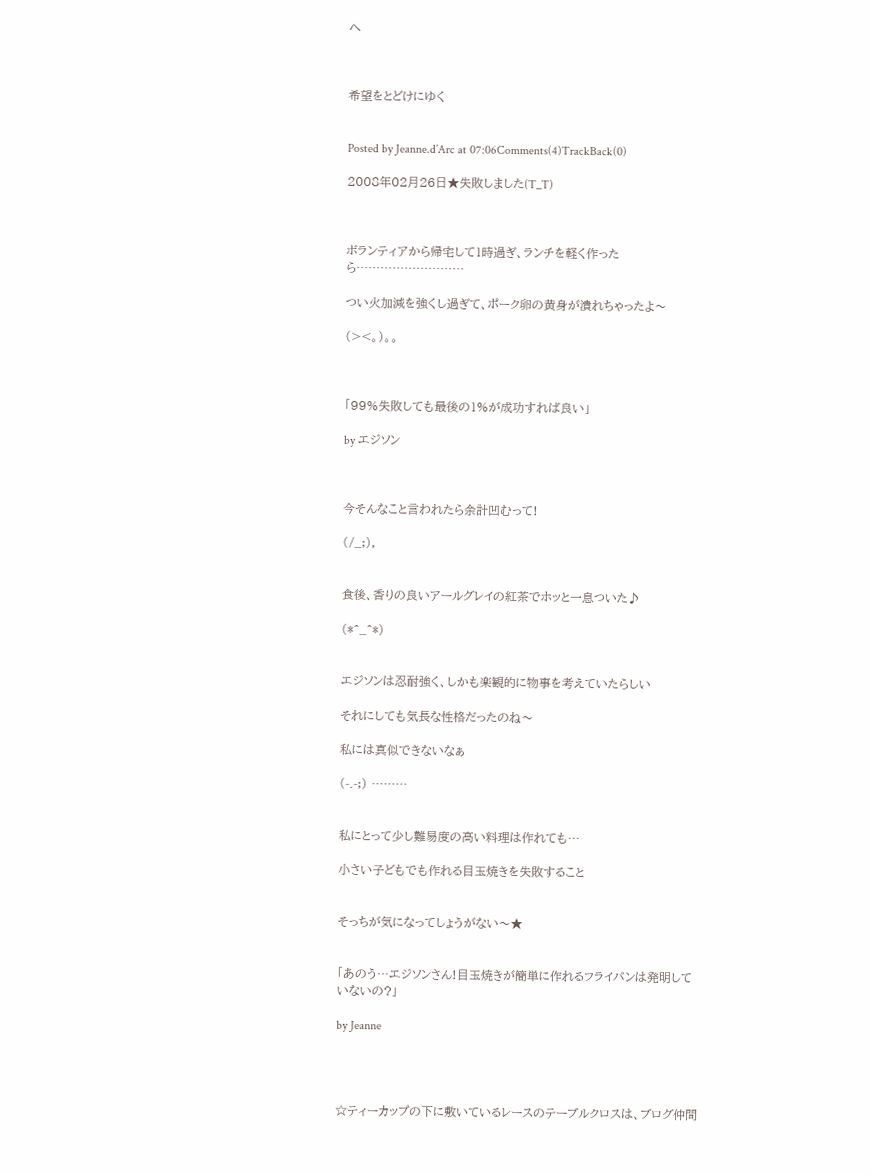へ



希望をとどけにゆく


Posted by Jeanne.d’Arc at 07:06Comments(4)TrackBack(0)

2008年02月26日★失敗しました(T_T)



ボランティアから帰宅して1時過ぎ、ランチを軽く作ったら………………………

つい火加減を強くし過ぎて、ポーク卵の黄身が潰れちゃったよ〜

(><。)。。



「99%失敗しても最後の1%が成功すれば良い」

by エジソン



今そんなこと言われたら余計凹むって!

(/_;),


食後、香りの良いアールグレイの紅茶でホッと一息ついた♪

(*^_^*)


エジソンは忍耐強く、しかも楽観的に物事を考えていたらしい

それにしても気長な性格だったのね〜

私には真似できないなぁ

(-.-;) ………


私にとって少し難易度の高い料理は作れても…

小さい子どもでも作れる目玉焼きを失敗すること


そっちが気になってしょうがない〜★


「あのう…エジソンさん!目玉焼きが簡単に作れるフライパンは発明していないの?」

by Jeanne




☆ティーカップの下に敷いているレースのテーブルクロスは、ブログ仲間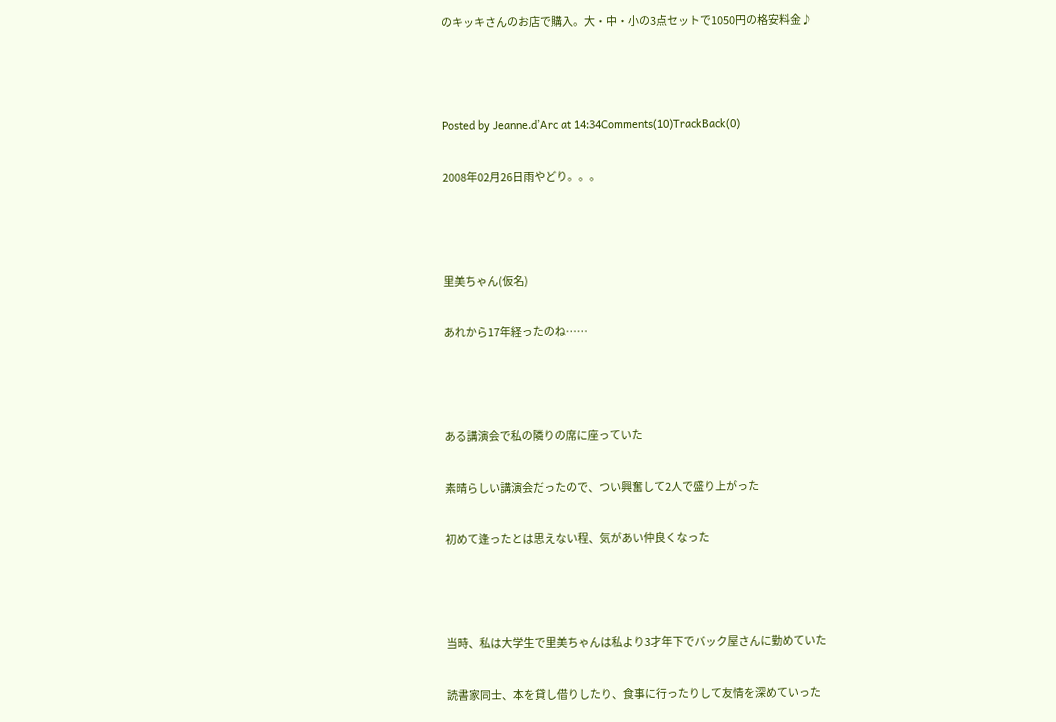のキッキさんのお店で購入。大・中・小の3点セットで1050円の格安料金♪



Posted by Jeanne.d’Arc at 14:34Comments(10)TrackBack(0)

2008年02月26日雨やどり。。。



里美ちゃん(仮名)

あれから17年経ったのね……



ある講演会で私の隣りの席に座っていた

素晴らしい講演会だったので、つい興奮して2人で盛り上がった

初めて逢ったとは思えない程、気があい仲良くなった



当時、私は大学生で里美ちゃんは私より3才年下でバック屋さんに勤めていた

読書家同士、本を貸し借りしたり、食事に行ったりして友情を深めていった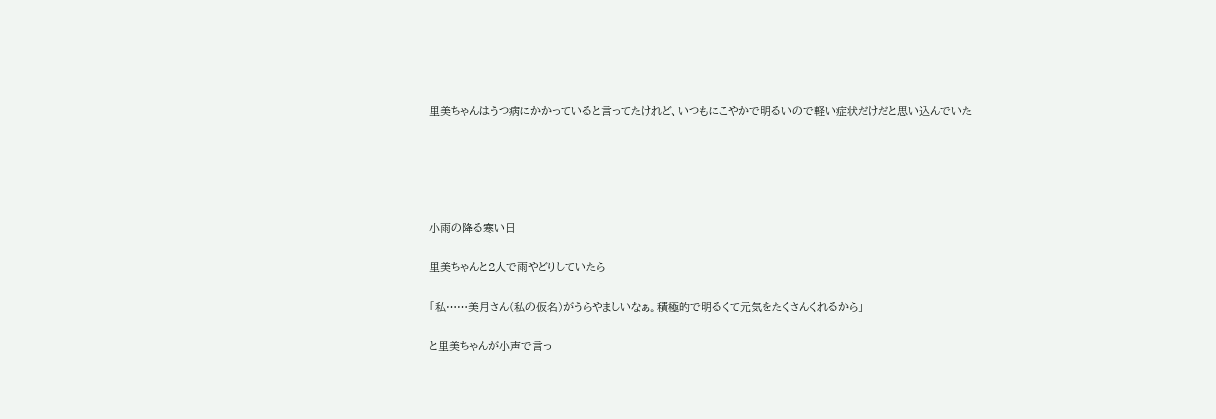里美ちゃんはうつ病にかかっていると言ってたけれど、いつもにこやかで明るいので軽い症状だけだと思い込んでいた





小雨の降る寒い日

里美ちゃんと2人で雨やどりしていたら

「私……美月さん(私の仮名)がうらやましいなぁ。積極的で明るくて元気をたくさんくれるから」

と里美ちゃんが小声で言っ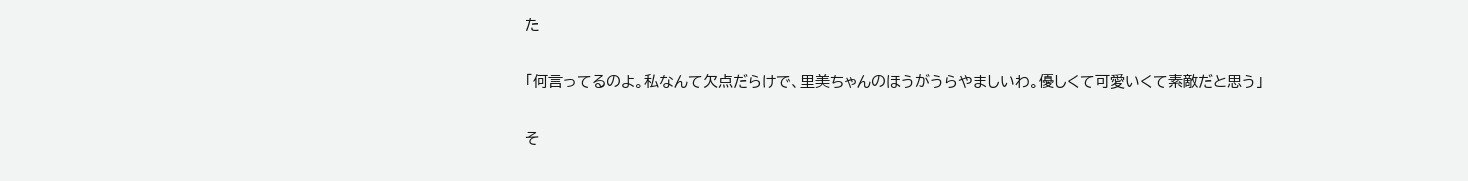た

「何言ってるのよ。私なんて欠点だらけで、里美ちゃんのほうがうらやましいわ。優しくて可愛いくて素敵だと思う」

そ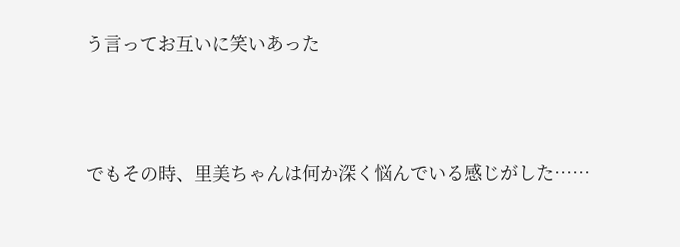う言ってお互いに笑いあった



でもその時、里美ちゃんは何か深く悩んでいる感じがした……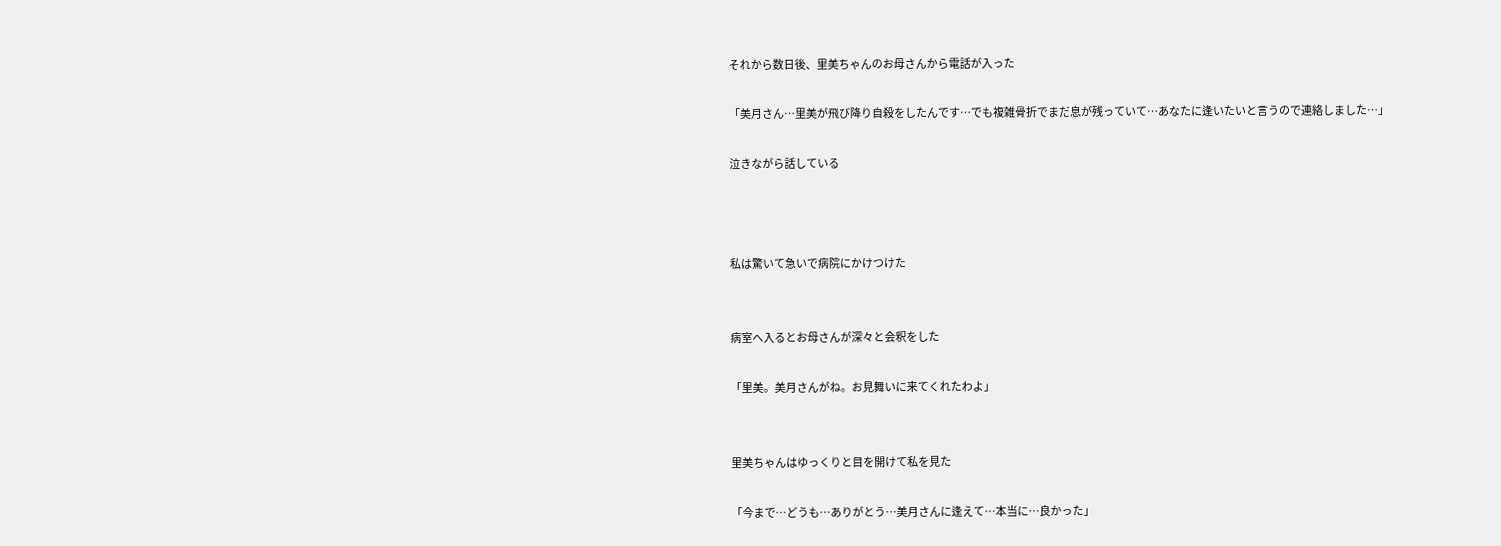それから数日後、里美ちゃんのお母さんから電話が入った

「美月さん…里美が飛び降り自殺をしたんです…でも複雑骨折でまだ息が残っていて…あなたに逢いたいと言うので連絡しました…」

泣きながら話している



私は驚いて急いで病院にかけつけた


病室へ入るとお母さんが深々と会釈をした

「里美。美月さんがね。お見舞いに来てくれたわよ」


里美ちゃんはゆっくりと目を開けて私を見た

「今まで…どうも…ありがとう…美月さんに逢えて…本当に…良かった」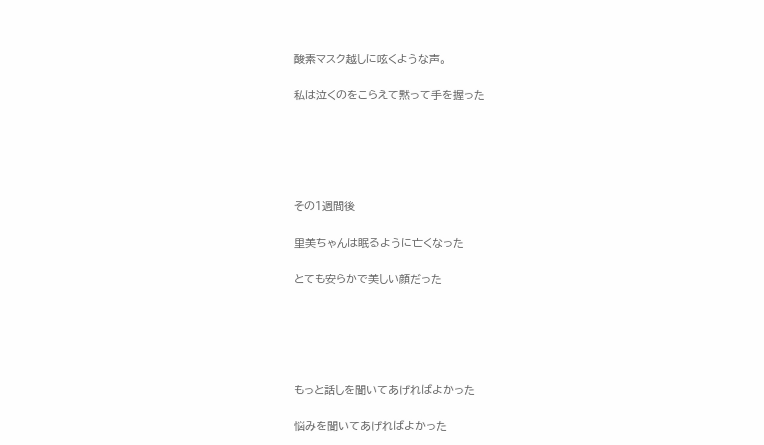酸素マスク越しに呟くような声。

私は泣くのをこらえて黙って手を握った





その1週間後

里美ちゃんは眠るように亡くなった

とても安らかで美しい顔だった





もっと話しを聞いてあげればよかった

悩みを聞いてあげればよかった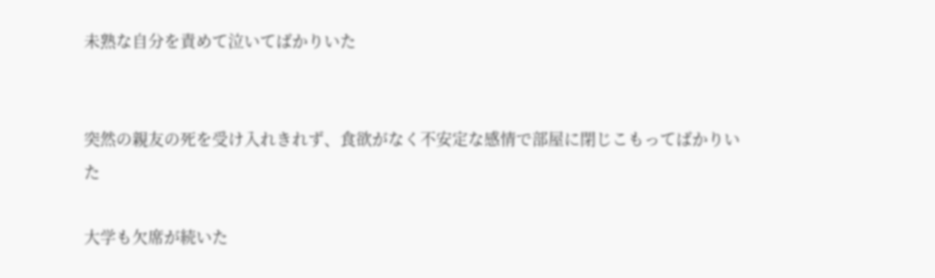未熟な自分を責めて泣いてばかりいた


突然の親友の死を受け入れきれず、食欲がなく不安定な感情で部屋に閉じこもってばかりいた

大学も欠席が続いた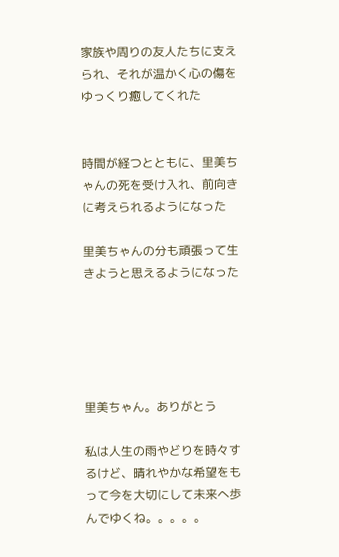家族や周りの友人たちに支えられ、それが温かく心の傷をゆっくり癒してくれた


時間が経つとともに、里美ちゃんの死を受け入れ、前向きに考えられるようになった

里美ちゃんの分も頑張って生きようと思えるようになった





里美ちゃん。ありがとう

私は人生の雨やどりを時々するけど、晴れやかな希望をもって今を大切にして未来へ歩んでゆくね。。。。。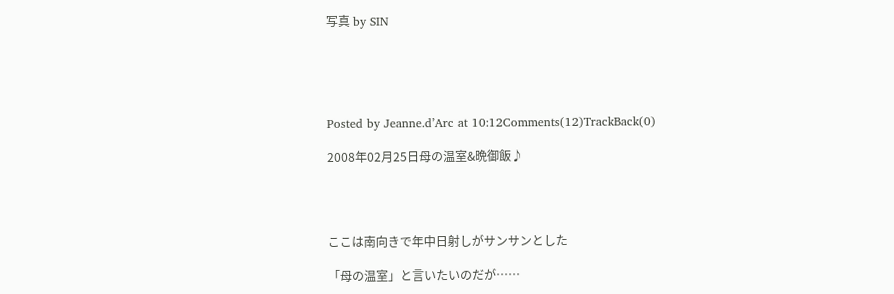写真 by SIN





Posted by Jeanne.d’Arc at 10:12Comments(12)TrackBack(0)

2008年02月25日母の温室&晩御飯♪




ここは南向きで年中日射しがサンサンとした

「母の温室」と言いたいのだが……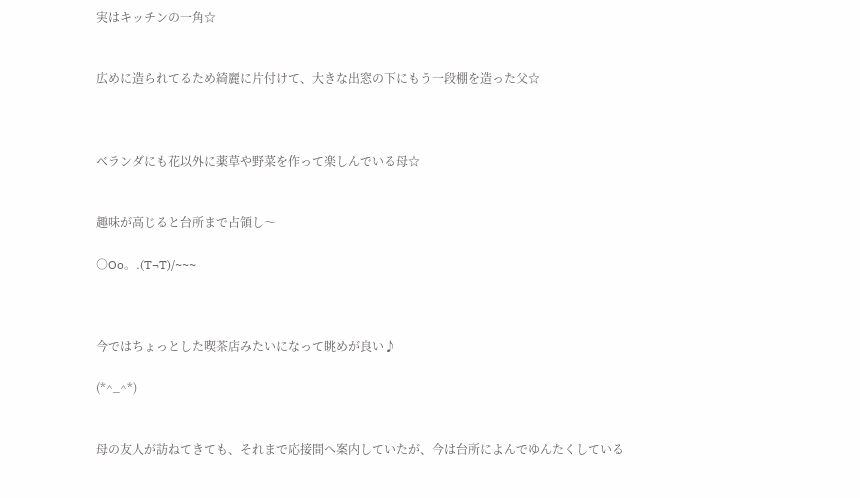実はキッチンの一角☆


広めに造られてるため綺麗に片付けて、大きな出窓の下にもう一段棚を造った父☆



ベランダにも花以外に薬草や野菜を作って楽しんでいる母☆


趣味が高じると台所まで占領し〜

○Oo。.(T¬T)/~~~



今ではちょっとした喫茶店みたいになって眺めが良い♪

(*^_^*)


母の友人が訪ねてきても、それまで応接間へ案内していたが、今は台所によんでゆんたくしている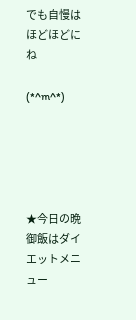でも自慢はほどほどにね

(*^m^*)





★今日の晩御飯はダイエットメニュー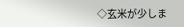◇玄米が少しま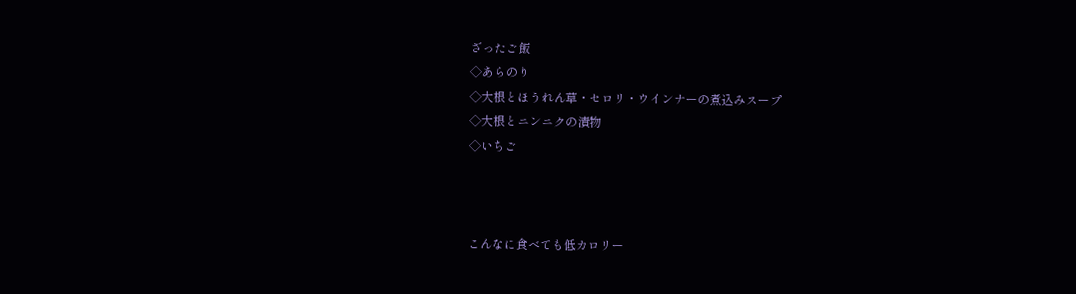ざったご飯
◇あらのり
◇大根とほうれん草・セロリ・ウインナーの煮込みスープ
◇大根とニンニクの漬物
◇いちご



こんなに食べても低カロリー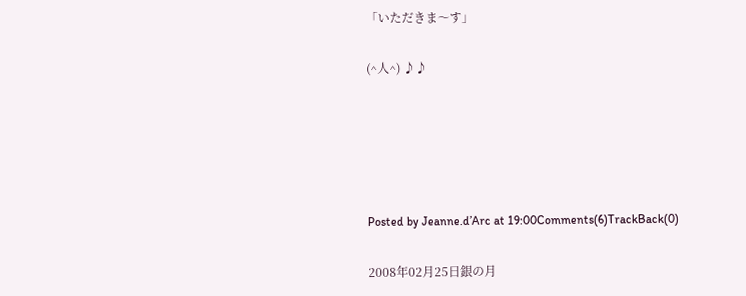「いただきま〜す」

(^人^) ♪♪





Posted by Jeanne.d’Arc at 19:00Comments(6)TrackBack(0)

2008年02月25日銀の月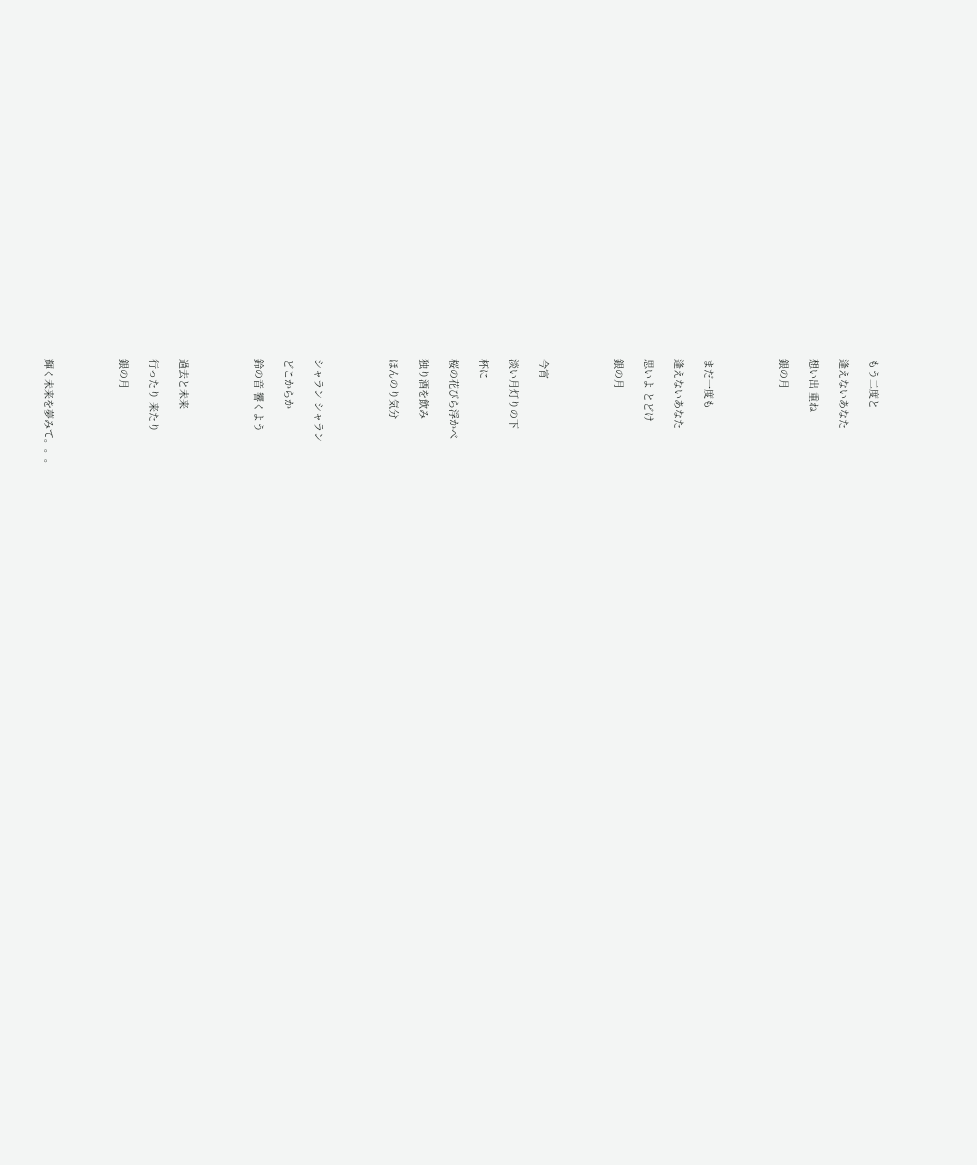もう二度と

逢えないあなた

想い出 重ね

銀の月




まだ一度も

逢えないあなた

思いよ とどけ

銀の月




今宵

淡い月灯りの下

杯に

桜の花びら浮かべ

独り酒を飲み

ほんのり気分




シャラン シャラン

どこからか

鈴の音 響くよう




過去と未来

行ったり 来たり

銀の月




輝く未来を夢みて。。。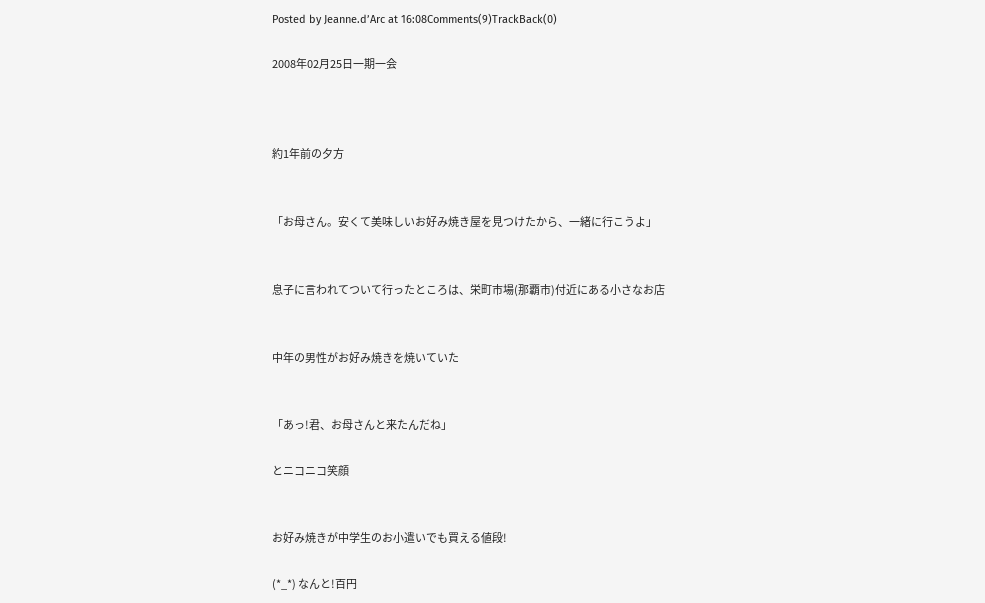Posted by Jeanne.d’Arc at 16:08Comments(9)TrackBack(0)

2008年02月25日一期一会



約1年前の夕方


「お母さん。安くて美味しいお好み焼き屋を見つけたから、一緒に行こうよ」


息子に言われてついて行ったところは、栄町市場(那覇市)付近にある小さなお店


中年の男性がお好み焼きを焼いていた


「あっ!君、お母さんと来たんだね」

とニコニコ笑顔


お好み焼きが中学生のお小遣いでも買える値段!

(*_*) なんと!百円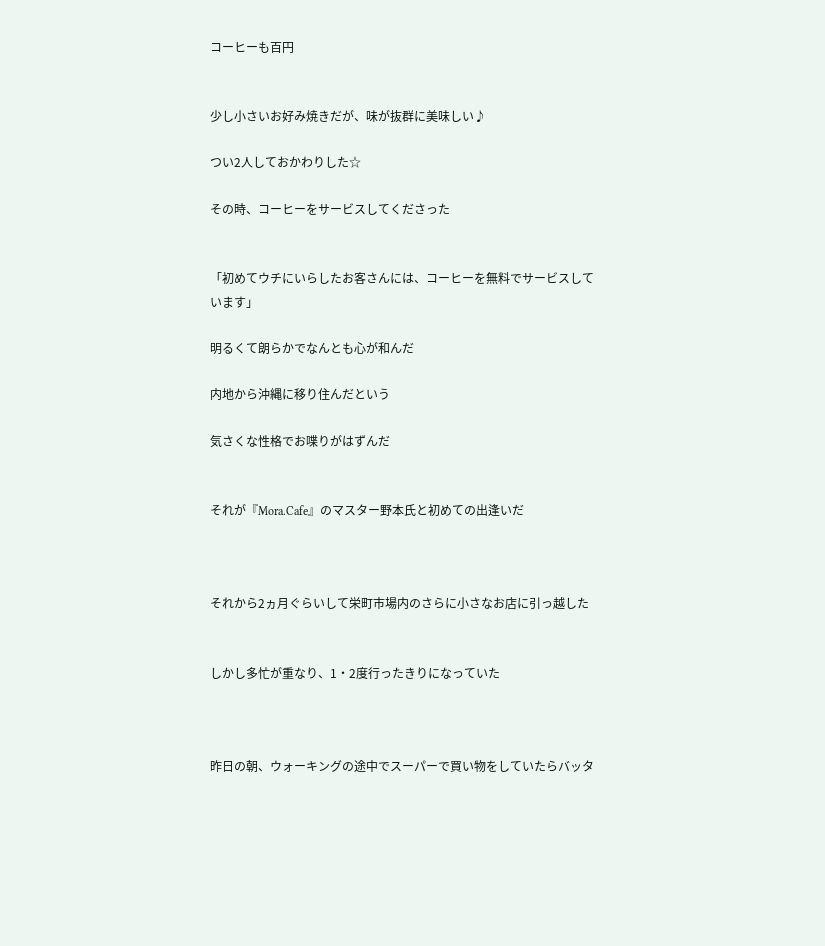コーヒーも百円


少し小さいお好み焼きだが、味が抜群に美味しい♪

つい2人しておかわりした☆

その時、コーヒーをサービスしてくださった


「初めてウチにいらしたお客さんには、コーヒーを無料でサービスしています」

明るくて朗らかでなんとも心が和んだ

内地から沖縄に移り住んだという

気さくな性格でお喋りがはずんだ


それが『Mora.Cafe』のマスター野本氏と初めての出逢いだ



それから2ヵ月ぐらいして栄町市場内のさらに小さなお店に引っ越した


しかし多忙が重なり、1・2度行ったきりになっていた



昨日の朝、ウォーキングの途中でスーパーで買い物をしていたらバッタ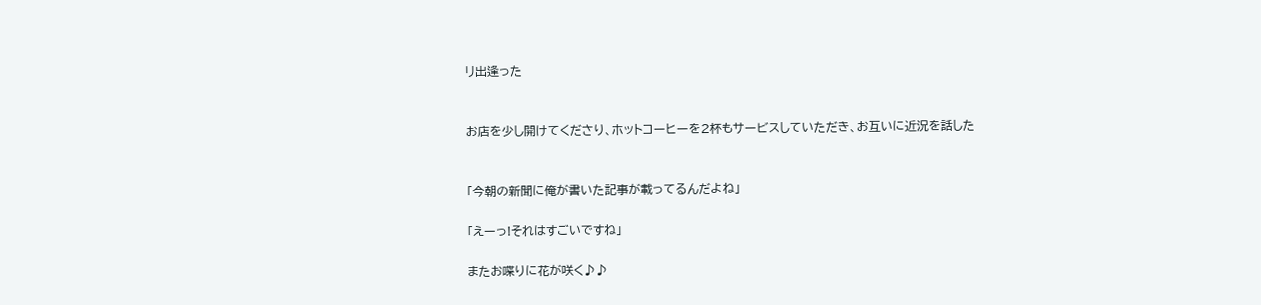リ出逢った


お店を少し開けてくださり、ホットコーヒーを2杯もサービスしていただき、お互いに近況を話した


「今朝の新聞に俺が書いた記事が載ってるんだよね」

「えーっ!それはすごいですね」

またお喋りに花が咲く♪♪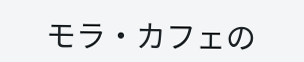モラ・カフェの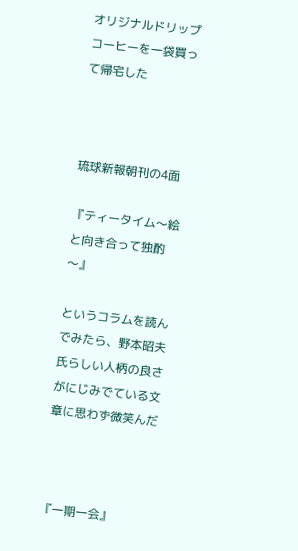オリジナルドリップコーヒーを一袋買って帰宅した



琉球新報朝刊の4面

『ティータイム〜絵と向き合って独酌〜』

というコラムを読んでみたら、野本昭夫氏らしい人柄の良さがにじみでている文章に思わず微笑んだ



『一期一会』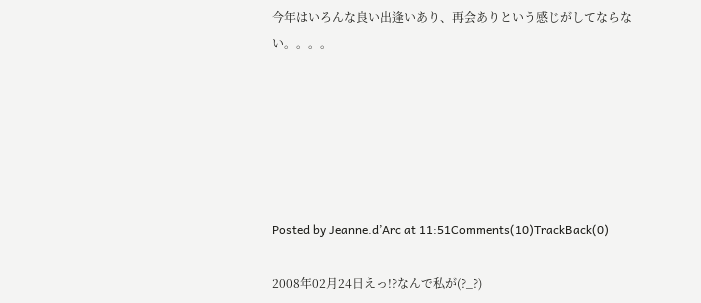今年はいろんな良い出逢いあり、再会ありという感じがしてならない。。。。






Posted by Jeanne.d’Arc at 11:51Comments(10)TrackBack(0)

2008年02月24日えっ!?なんで私が(?_?)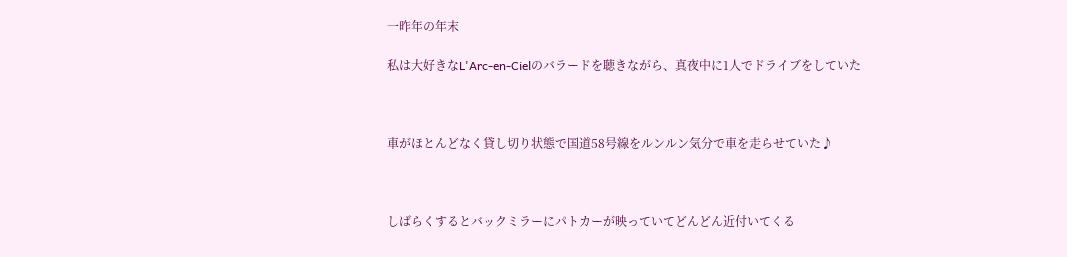一昨年の年末

私は大好きなL'Arc-en-Cielのバラードを聴きながら、真夜中に1人でドライブをしていた



車がほとんどなく貸し切り状態で国道58号線をルンルン気分で車を走らせていた♪



しばらくするとバックミラーにパトカーが映っていてどんどん近付いてくる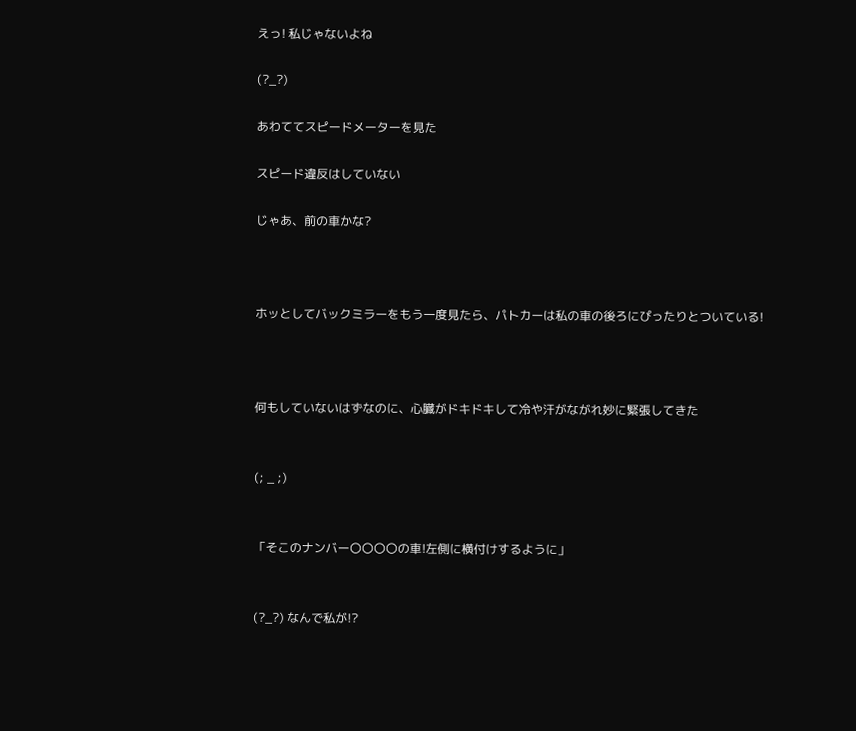えっ! 私じゃないよね

(?_?)

あわててスピードメーターを見た

スピード違反はしていない

じゃあ、前の車かな?



ホッとしてバックミラーをもう一度見たら、パトカーは私の車の後ろにぴったりとついている!



何もしていないはずなのに、心臓がドキドキして冷や汗がながれ妙に緊張してきた


(; _ ;)


「そこのナンバー〇〇〇〇の車!左側に横付けするように」


(?_?) なんで私が!?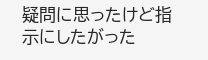疑問に思ったけど指示にしたがった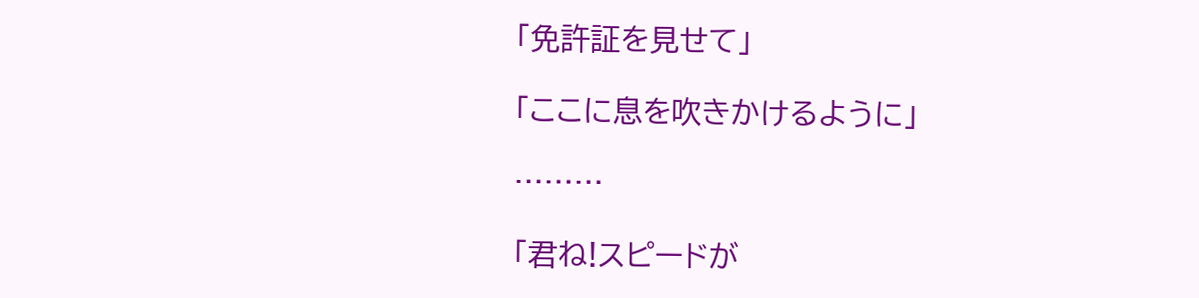「免許証を見せて」

「ここに息を吹きかけるように」

………

「君ね!スピードが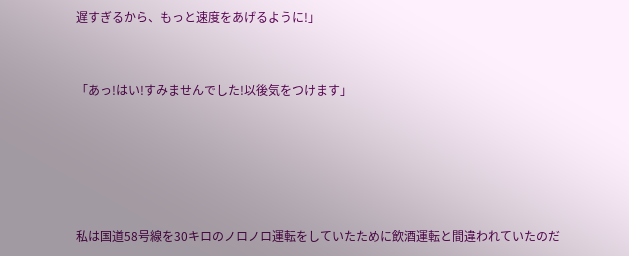遅すぎるから、もっと速度をあげるように!」


「あっ!はい!すみませんでした!以後気をつけます」





私は国道58号線を30キロのノロノロ運転をしていたために飲酒運転と間違われていたのだ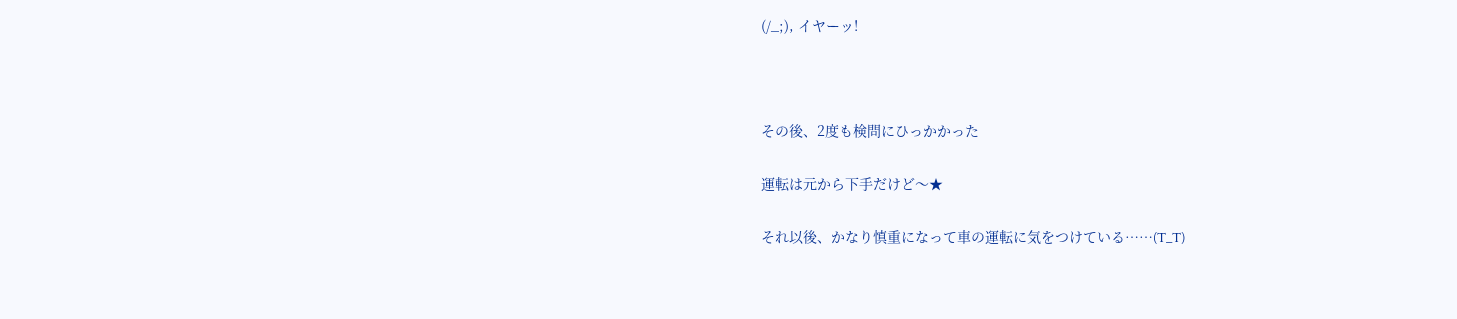(/_;), イヤーッ!



その後、2度も検問にひっかかった

運転は元から下手だけど〜★

それ以後、かなり慎重になって車の運転に気をつけている……(T_T)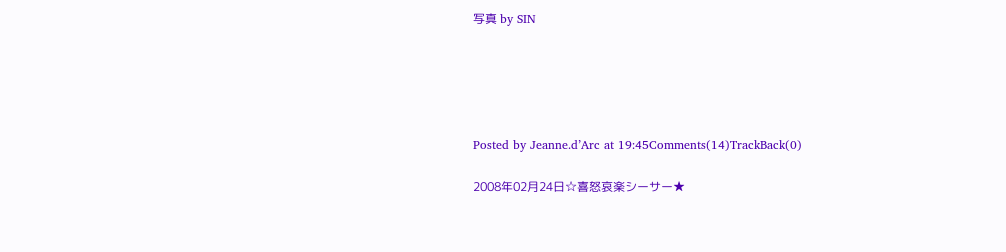写真 by SIN





Posted by Jeanne.d’Arc at 19:45Comments(14)TrackBack(0)

2008年02月24日☆喜怒哀楽シーサー★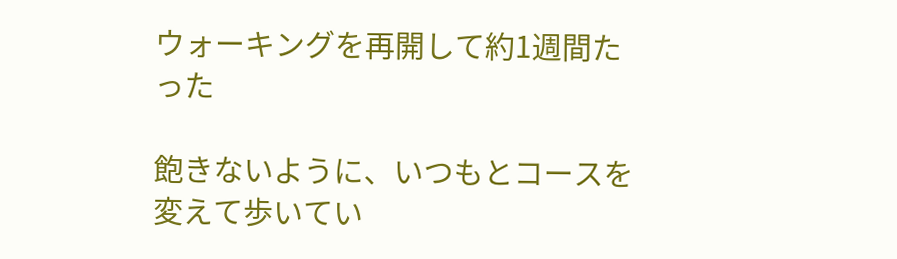ウォーキングを再開して約1週間たった

飽きないように、いつもとコースを変えて歩いてい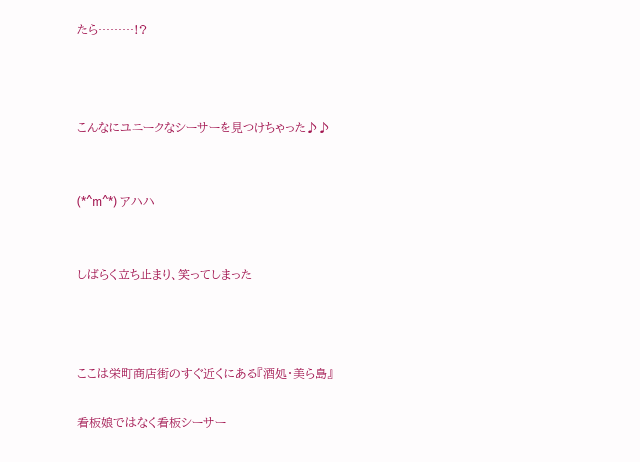たら………!?



こんなにユニークなシーサーを見つけちゃった♪♪


(*^m^*) アハハ


しばらく立ち止まり、笑ってしまった



ここは栄町商店街のすぐ近くにある『酒処・美ら島』

看板娘ではなく看板シーサー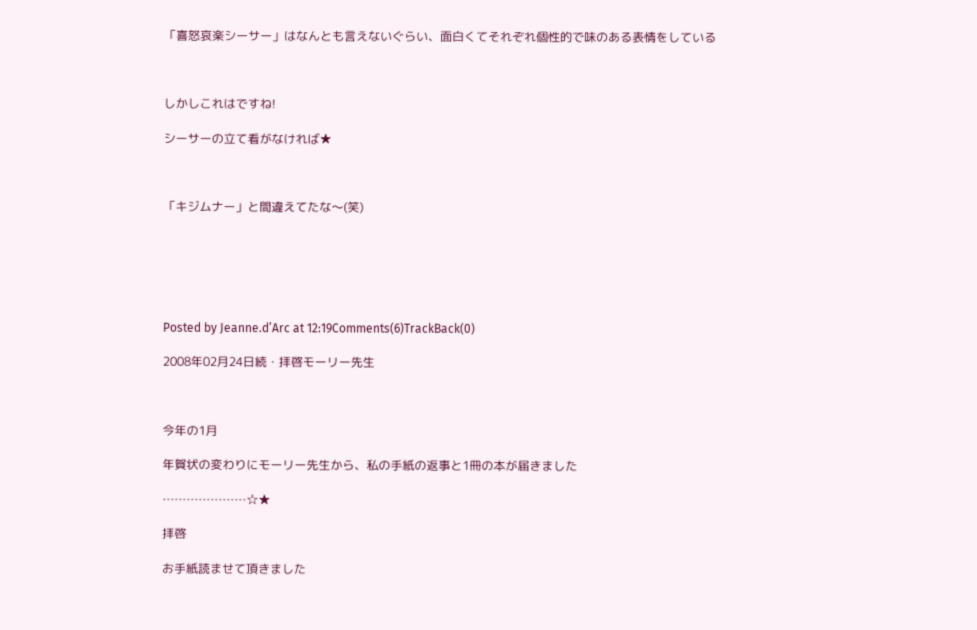「喜怒哀楽シーサー」はなんとも言えないぐらい、面白くてそれぞれ個性的で味のある表情をしている



しかしこれはですね!

シーサーの立て看がなければ★



「キジムナー」と間違えてたな〜(笑)






Posted by Jeanne.d’Arc at 12:19Comments(6)TrackBack(0)

2008年02月24日続・拝啓モーリー先生



今年の1月

年賀状の変わりにモーリー先生から、私の手紙の返事と1冊の本が届きました

…………………☆★

拝啓

お手紙読ませて頂きました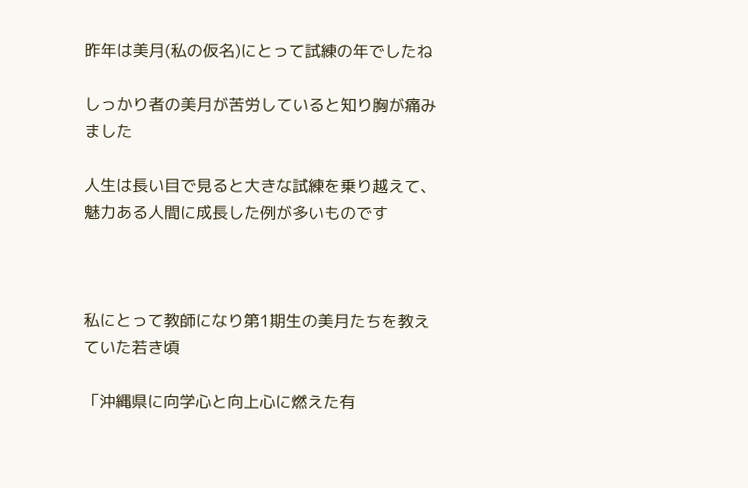昨年は美月(私の仮名)にとって試練の年でしたね

しっかり者の美月が苦労していると知り胸が痛みました

人生は長い目で見ると大きな試練を乗り越えて、魅力ある人間に成長した例が多いものです



私にとって教師になり第1期生の美月たちを教えていた若き頃

「沖縄県に向学心と向上心に燃えた有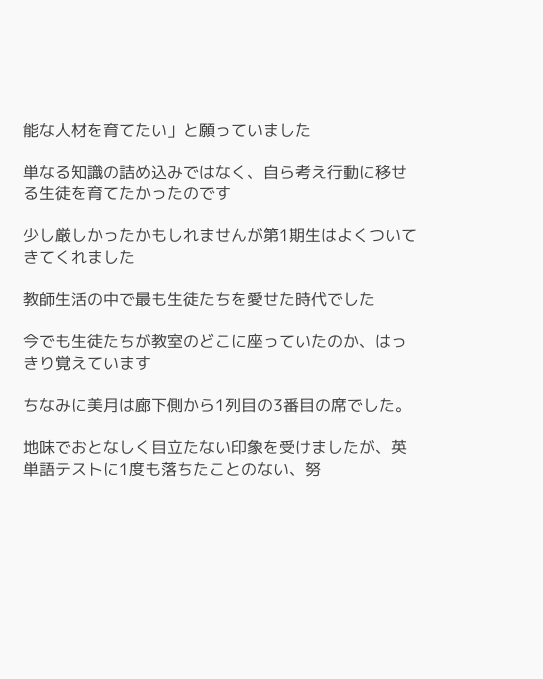能な人材を育てたい」と願っていました

単なる知識の詰め込みではなく、自ら考え行動に移せる生徒を育てたかったのです

少し厳しかったかもしれませんが第1期生はよくついてきてくれました

教師生活の中で最も生徒たちを愛せた時代でした

今でも生徒たちが教室のどこに座っていたのか、はっきり覚えています

ちなみに美月は廊下側から1列目の3番目の席でした。

地味でおとなしく目立たない印象を受けましたが、英単語テストに1度も落ちたことのない、努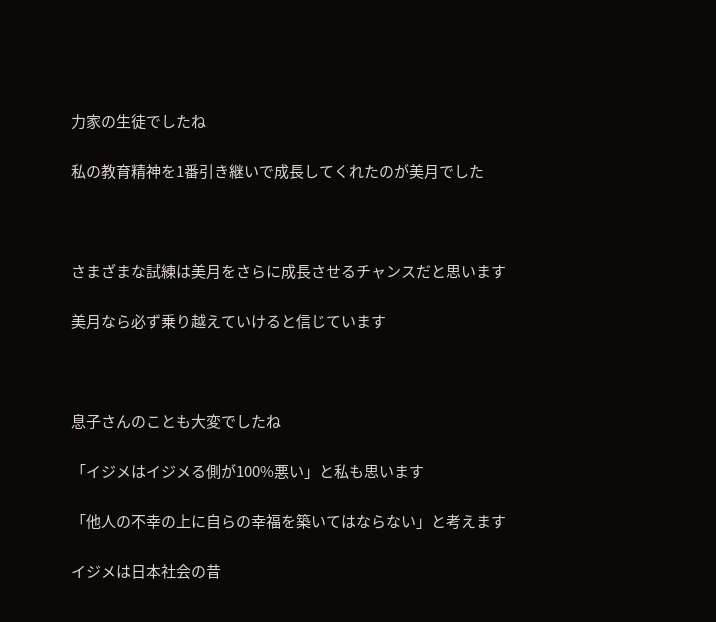力家の生徒でしたね

私の教育精神を1番引き継いで成長してくれたのが美月でした



さまざまな試練は美月をさらに成長させるチャンスだと思います

美月なら必ず乗り越えていけると信じています



息子さんのことも大変でしたね

「イジメはイジメる側が100%悪い」と私も思います

「他人の不幸の上に自らの幸福を築いてはならない」と考えます

イジメは日本社会の昔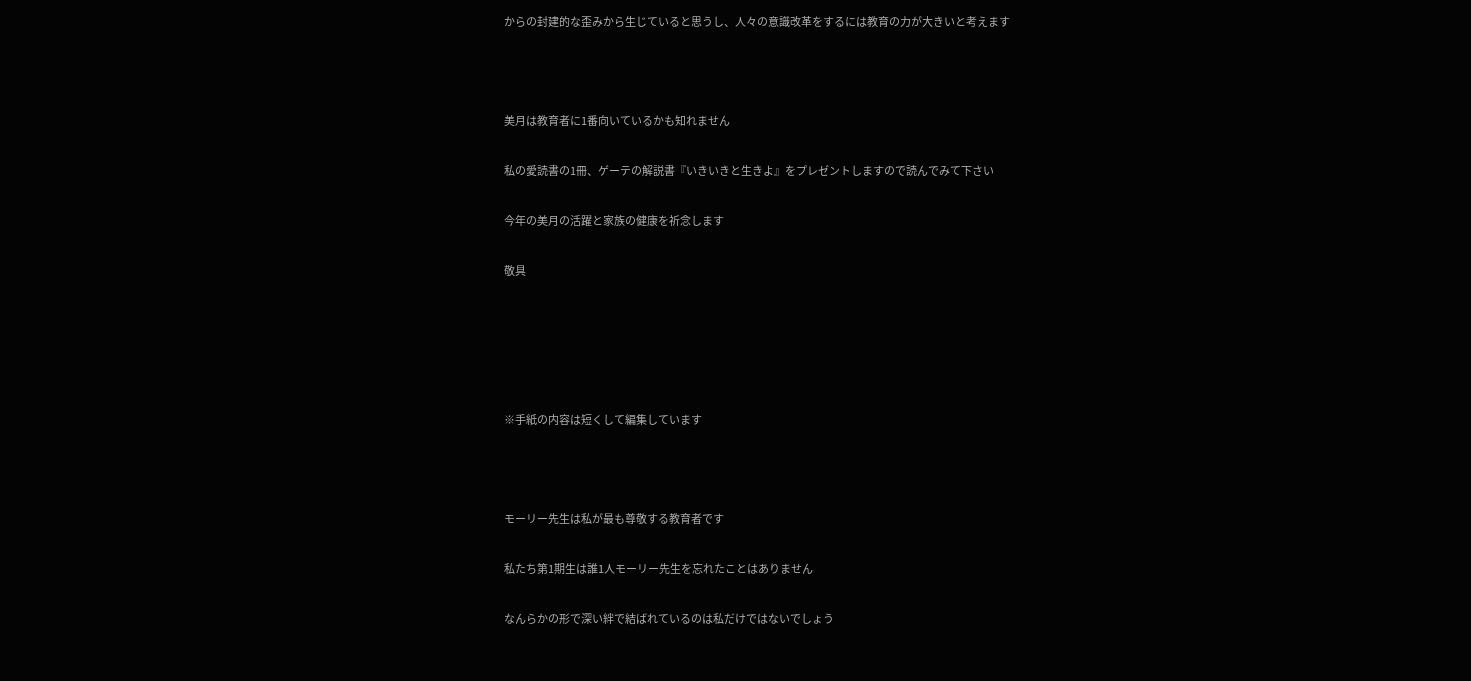からの封建的な歪みから生じていると思うし、人々の意識改革をするには教育の力が大きいと考えます



美月は教育者に1番向いているかも知れません

私の愛読書の1冊、ゲーテの解説書『いきいきと生きよ』をプレゼントしますので読んでみて下さい

今年の美月の活躍と家族の健康を祈念します

敬具





※手紙の内容は短くして編集しています



モーリー先生は私が最も尊敬する教育者です

私たち第1期生は誰1人モーリー先生を忘れたことはありません

なんらかの形で深い絆で結ばれているのは私だけではないでしょう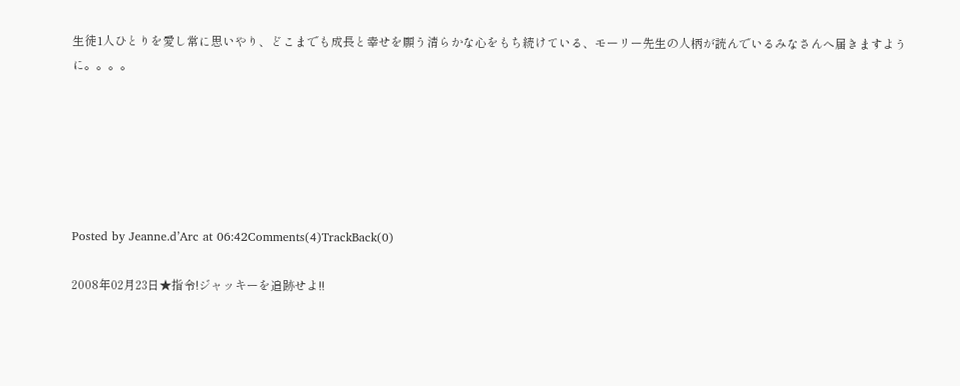生徒1人ひとりを愛し常に思いやり、どこまでも成長と幸せを願う清らかな心をもち続けている、モーリー先生の人柄が読んでいるみなさんへ届きますように。。。。






Posted by Jeanne.d’Arc at 06:42Comments(4)TrackBack(0)

2008年02月23日★指令!ジャッキーを追跡せよ!!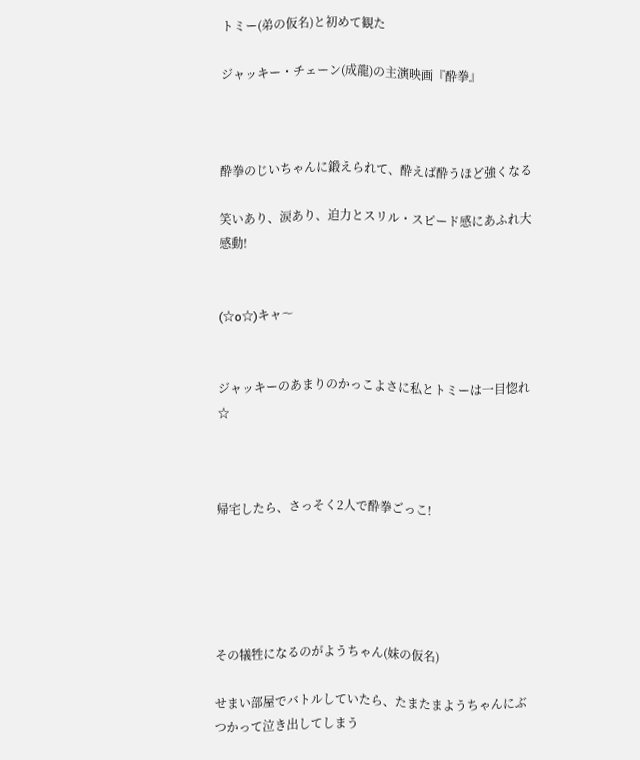トミー(弟の仮名)と初めて観た

ジャッキー・チェーン(成龍)の主演映画『酔拳』



酔拳のじいちゃんに鍛えられて、酔えば酔うほど強くなる

笑いあり、涙あり、迫力とスリル・スピード感にあふれ大感動!


(☆o☆)キャ〜


ジャッキーのあまりのかっこよさに私とトミーは一目惚れ☆



帰宅したら、さっそく2人で酔拳ごっこ!





その犠牲になるのがようちゃん(妹の仮名)

せまい部屋でバトルしていたら、たまたまようちゃんにぶつかって泣き出してしまう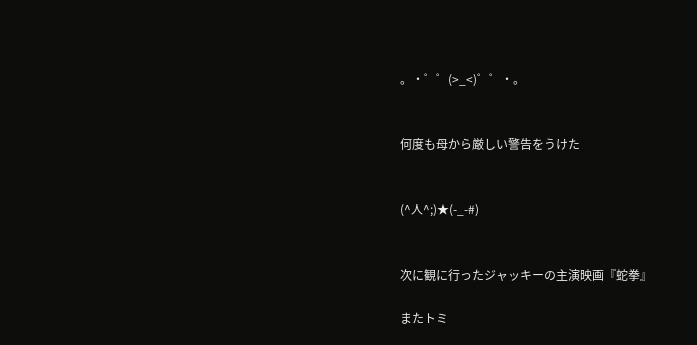。・゜゜(>_<)゜゜・。


何度も母から厳しい警告をうけた


(^人^;)★(-_-#)


次に観に行ったジャッキーの主演映画『蛇拳』

またトミ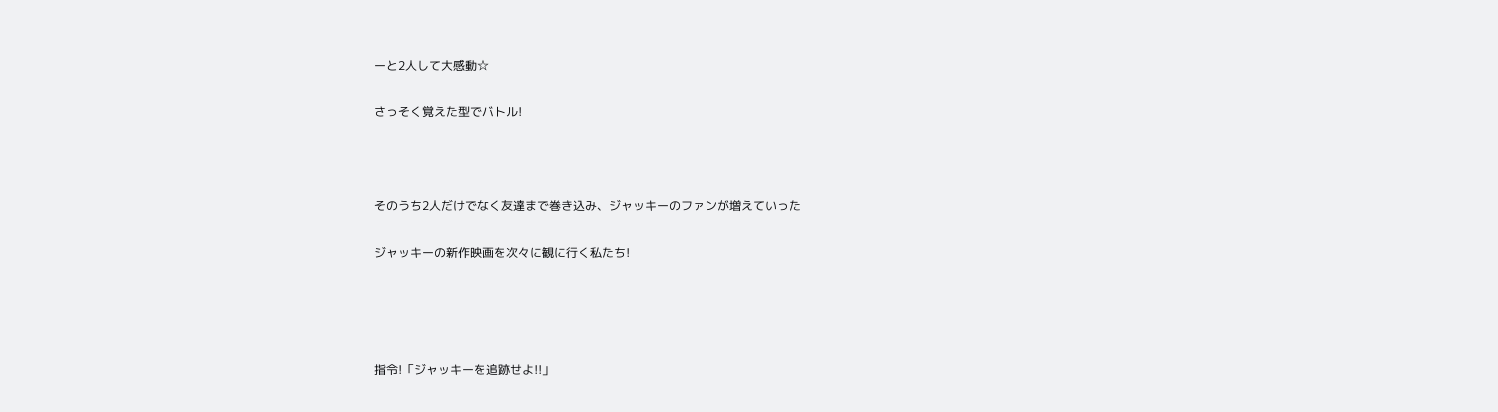ーと2人して大感動☆

さっそく覚えた型でバトル!



そのうち2人だけでなく友達まで巻き込み、ジャッキーのファンが増えていった

ジャッキーの新作映画を次々に観に行く私たち!




指令!「ジャッキーを追跡せよ!!」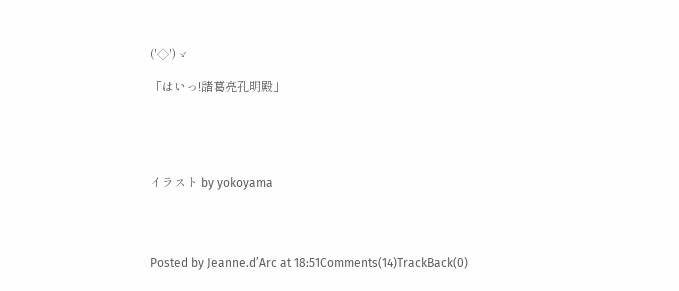('◇')ゞ

「はいっ!諸葛亮孔明殿」





イラスト by yokoyama




Posted by Jeanne.d’Arc at 18:51Comments(14)TrackBack(0)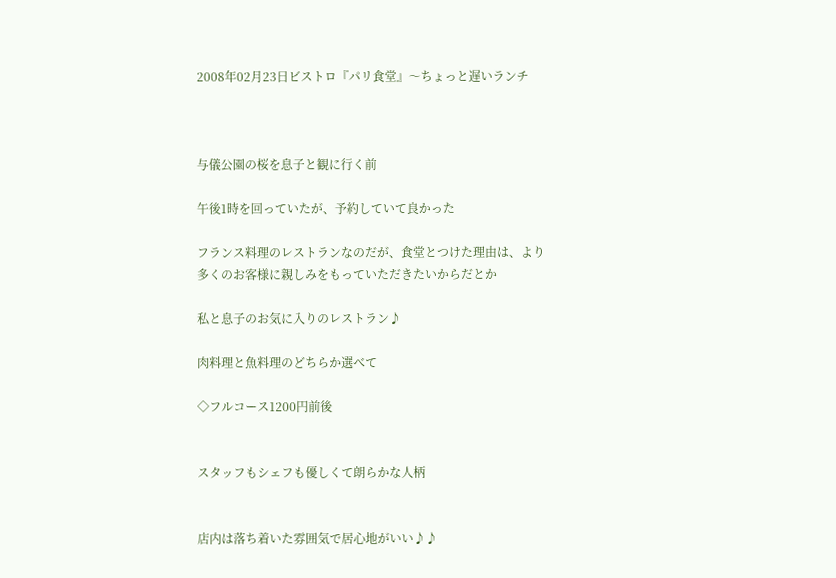2008年02月23日ビストロ『パリ食堂』〜ちょっと遅いランチ



与儀公園の桜を息子と観に行く前

午後1時を回っていたが、予約していて良かった

フランス料理のレストランなのだが、食堂とつけた理由は、より多くのお客様に親しみをもっていただきたいからだとか

私と息子のお気に入りのレストラン♪

肉料理と魚料理のどちらか選べて

◇フルコース1200円前後


スタッフもシェフも優しくて朗らかな人柄


店内は落ち着いた雰囲気で居心地がいい♪♪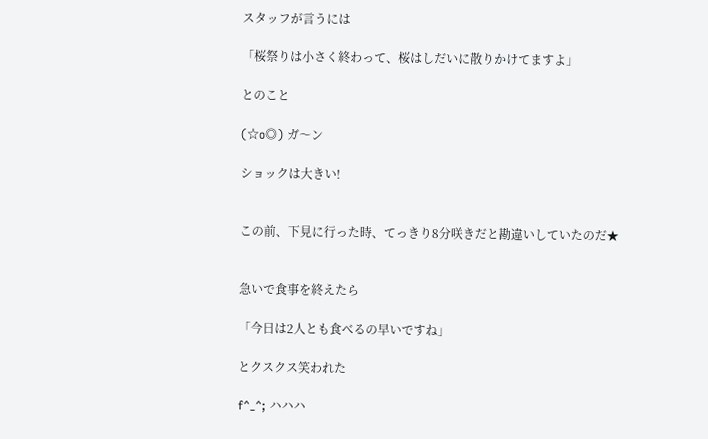スタッフが言うには

「桜祭りは小さく終わって、桜はしだいに散りかけてますよ」

とのこと

(☆o◎) ガ〜ン

ショックは大きい!


この前、下見に行った時、てっきり8分咲きだと勘違いしていたのだ★


急いで食事を終えたら

「今日は2人とも食べるの早いですね」

とクスクス笑われた

f^_^; ハハハ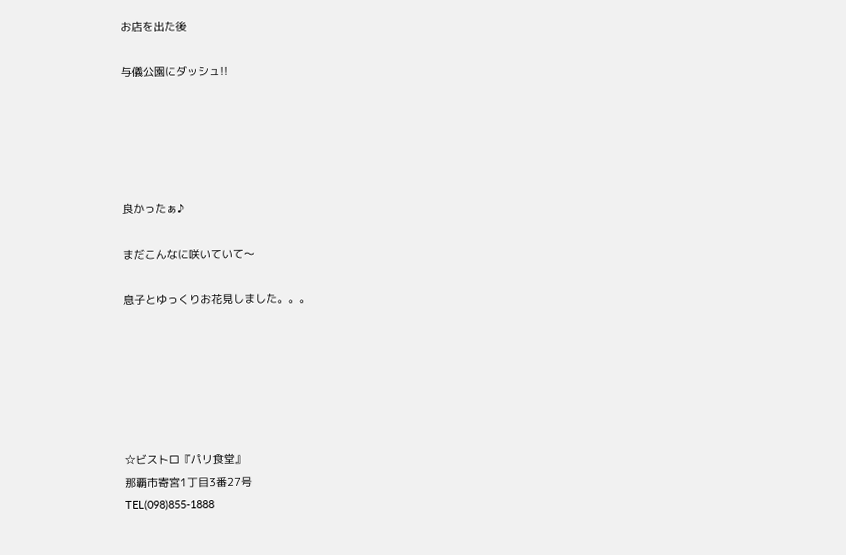お店を出た後

与儀公園にダッシュ!!





良かったぁ♪

まだこんなに咲いていて〜

息子とゆっくりお花見しました。。。






☆ビストロ『パリ食堂』
那覇市寄宮1丁目3番27号
TEL(098)855-1888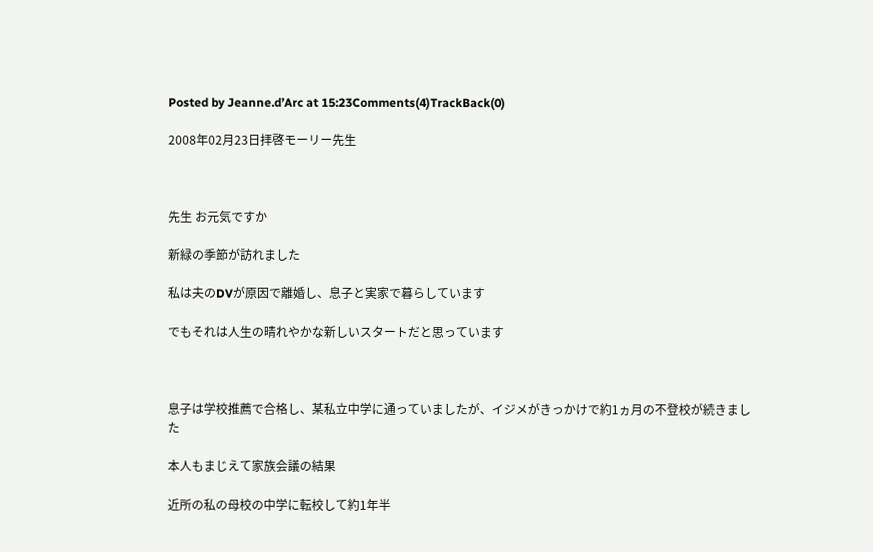Posted by Jeanne.d’Arc at 15:23Comments(4)TrackBack(0)

2008年02月23日拝啓モーリー先生



先生 お元気ですか

新緑の季節が訪れました

私は夫のDVが原因で離婚し、息子と実家で暮らしています

でもそれは人生の晴れやかな新しいスタートだと思っています



息子は学校推薦で合格し、某私立中学に通っていましたが、イジメがきっかけで約1ヵ月の不登校が続きました

本人もまじえて家族会議の結果

近所の私の母校の中学に転校して約1年半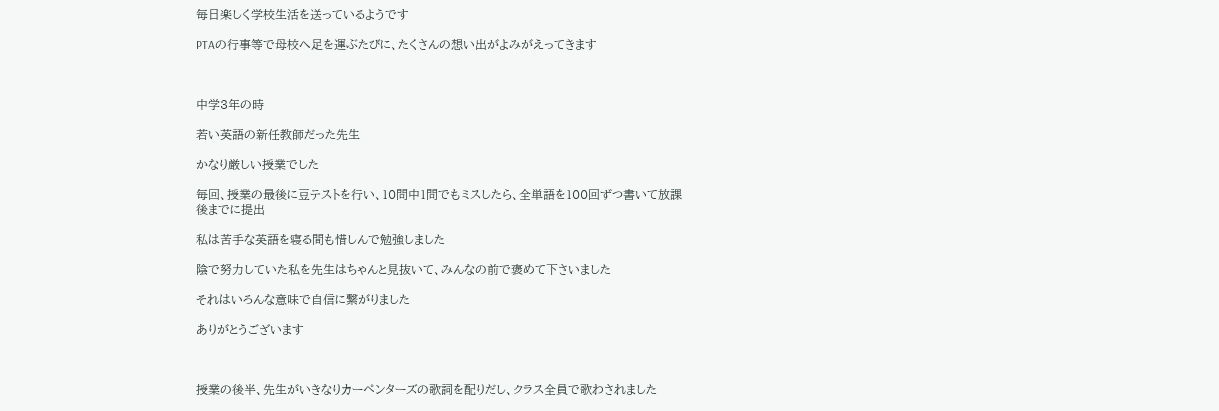毎日楽しく学校生活を送っているようです

PTAの行事等で母校へ足を運ぶたびに、たくさんの想い出がよみがえってきます



中学3年の時

若い英語の新任教師だった先生

かなり厳しい授業でした

毎回、授業の最後に豆テストを行い、10問中1問でもミスしたら、全単語を100回ずつ書いて放課後までに提出

私は苦手な英語を寝る間も惜しんで勉強しました

陰で努力していた私を先生はちゃんと見抜いて、みんなの前で褒めて下さいました

それはいろんな意味で自信に繋がりました

ありがとうございます



授業の後半、先生がいきなりカーペンターズの歌詞を配りだし、クラス全員で歌わされました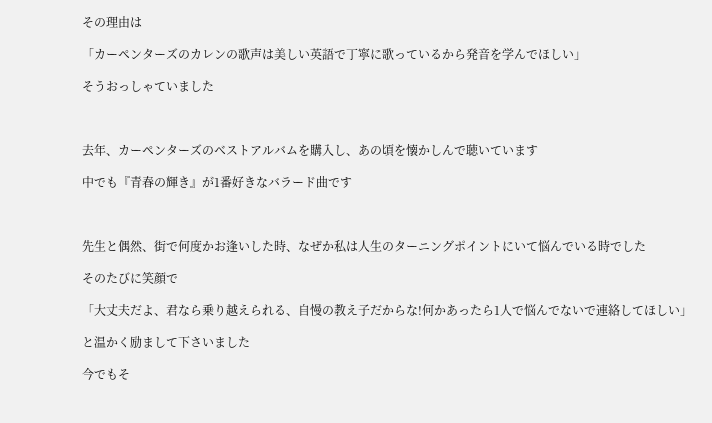その理由は

「カーペンターズのカレンの歌声は美しい英語で丁寧に歌っているから発音を学んでほしい」

そうおっしゃていました



去年、カーペンターズのベストアルバムを購入し、あの頃を懐かしんで聴いています

中でも『青春の輝き』が1番好きなバラード曲です



先生と偶然、街で何度かお逢いした時、なぜか私は人生のターニングポイントにいて悩んでいる時でした

そのたびに笑顔で

「大丈夫だよ、君なら乗り越えられる、自慢の教え子だからな!何かあったら1人で悩んでないで連絡してほしい」

と温かく励まして下さいました

今でもそ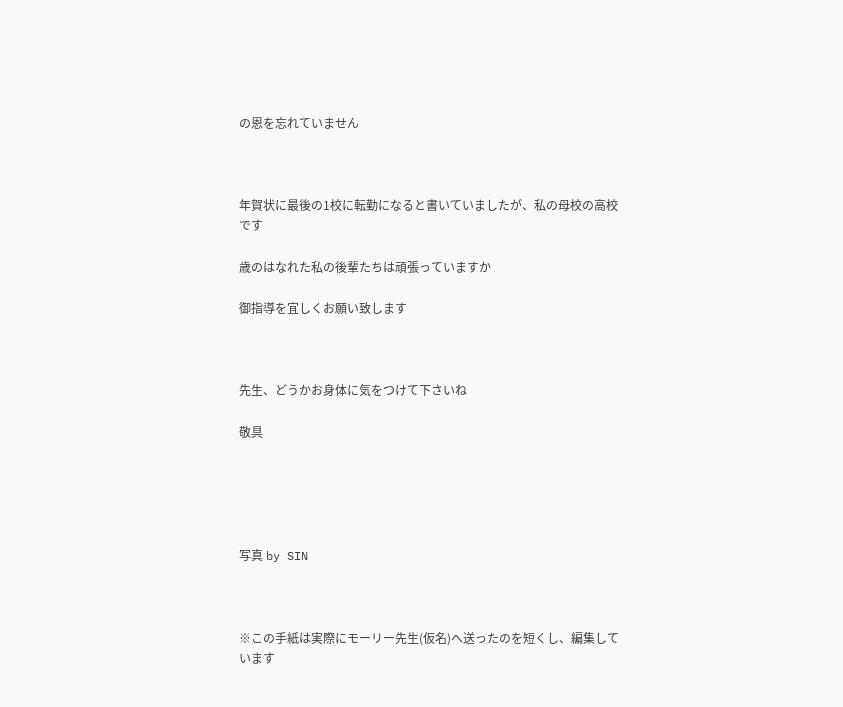の恩を忘れていません



年賀状に最後の1校に転勤になると書いていましたが、私の母校の高校です

歳のはなれた私の後輩たちは頑張っていますか

御指導を宜しくお願い致します



先生、どうかお身体に気をつけて下さいね

敬具





写真 by SIN



※この手紙は実際にモーリー先生(仮名)へ送ったのを短くし、編集しています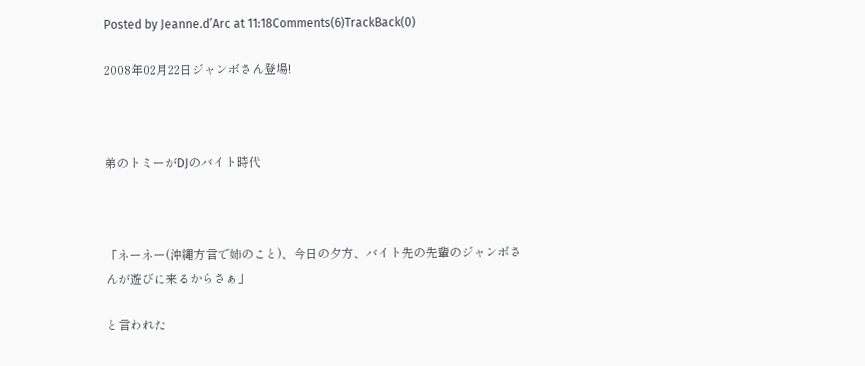Posted by Jeanne.d’Arc at 11:18Comments(6)TrackBack(0)

2008年02月22日ジャンボさん登場!



弟のトミーがDJのバイト時代



「ネーネー(沖縄方言で姉のこと)、今日の夕方、バイト先の先輩のジャンボさんが遊びに来るからさぁ」

と言われた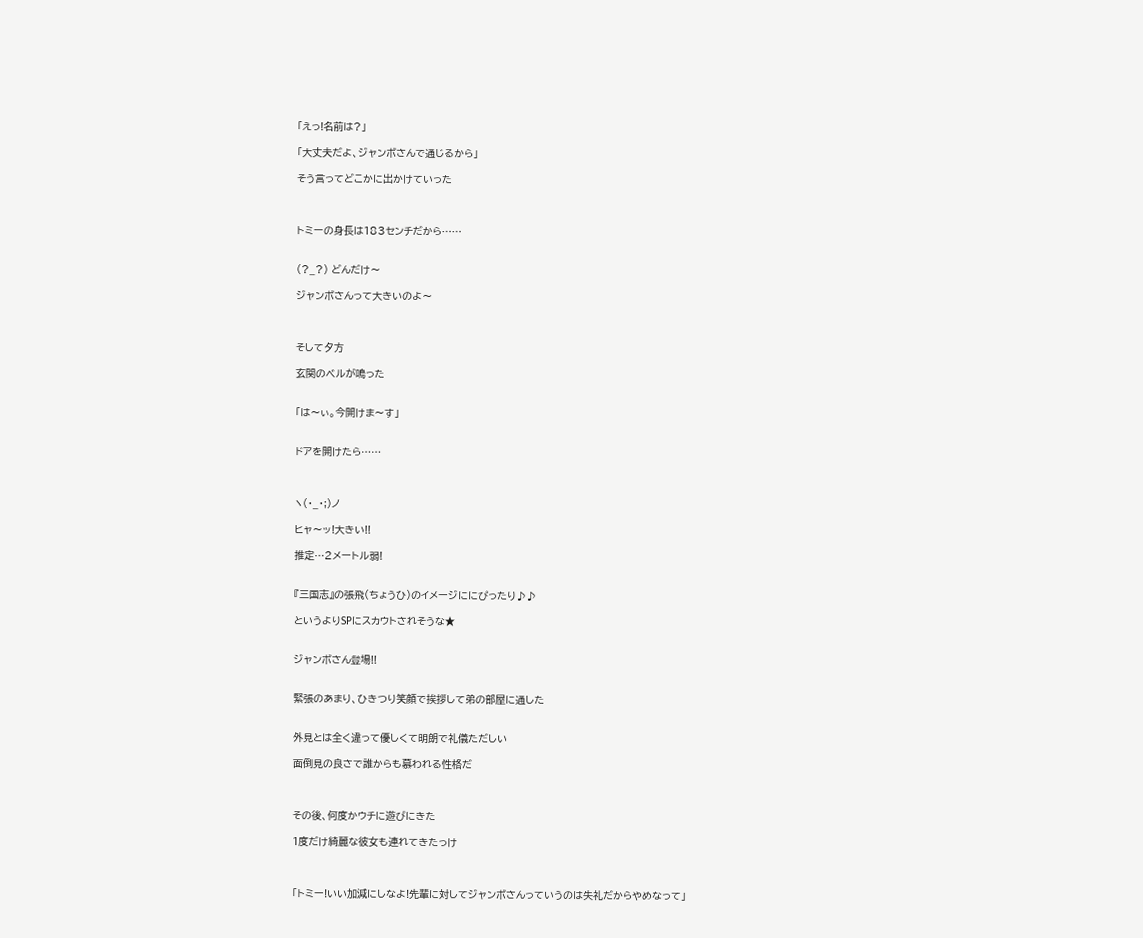「えっ!名前は?」

「大丈夫だよ、ジャンボさんで通じるから」

そう言ってどこかに出かけていった



トミーの身長は183センチだから……


(?_?) どんだけ〜

ジャンボさんって大きいのよ〜



そして夕方

玄関のベルが鳴った


「は〜ぃ。今開けま〜す」


ドアを開けたら……



ヽ(・_・;)ノ

ヒャ〜ッ!大きい!!

推定…2メートル弱!


『三国志』の張飛(ちょうひ)のイメージににぴったり♪♪

というよりSPにスカウトされそうな★


ジャンボさん登場!!


緊張のあまり、ひきつり笑顔で挨拶して弟の部屋に通した


外見とは全く違って優しくて明朗で礼儀ただしい

面倒見の良さで誰からも慕われる性格だ



その後、何度かウチに遊びにきた

1度だけ綺麗な彼女も連れてきたっけ



「トミー!いい加減にしなよ!先輩に対してジャンボさんっていうのは失礼だからやめなって」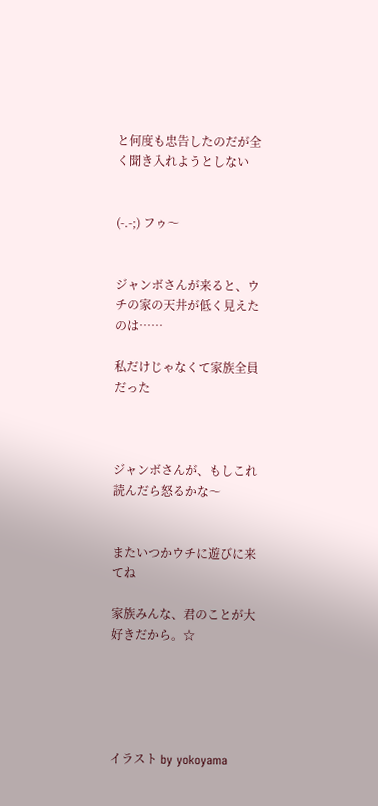と何度も忠告したのだが全く聞き入れようとしない


(-.-;) フゥ〜


ジャンボさんが来ると、ウチの家の天井が低く見えたのは……

私だけじゃなくて家族全員だった



ジャンボさんが、もしこれ読んだら怒るかな〜


またいつかウチに遊びに来てね

家族みんな、君のことが大好きだから。☆





イラスト by yokoyama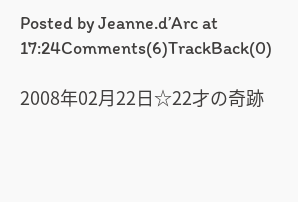Posted by Jeanne.d’Arc at 17:24Comments(6)TrackBack(0)

2008年02月22日☆22才の奇跡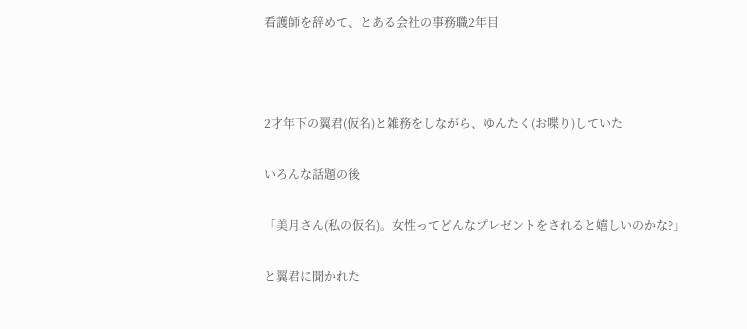看護師を辞めて、とある会社の事務職2年目



2才年下の翼君(仮名)と雑務をしながら、ゆんたく(お喋り)していた

いろんな話題の後

「美月さん(私の仮名)。女性ってどんなプレゼントをされると嬉しいのかな?」

と翼君に聞かれた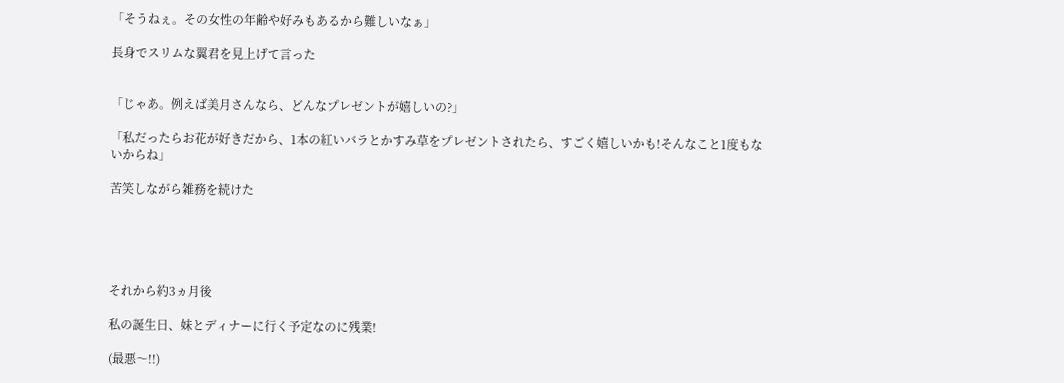「そうねぇ。その女性の年齢や好みもあるから難しいなぁ」

長身でスリムな翼君を見上げて言った


「じゃあ。例えば美月さんなら、どんなプレゼントが嬉しいの?」

「私だったらお花が好きだから、1本の紅いバラとかすみ草をプレゼントされたら、すごく嬉しいかも!そんなこと1度もないからね」

苦笑しながら雑務を続けた





それから約3ヵ月後

私の誕生日、妹とディナーに行く予定なのに残業!

(最悪〜!!)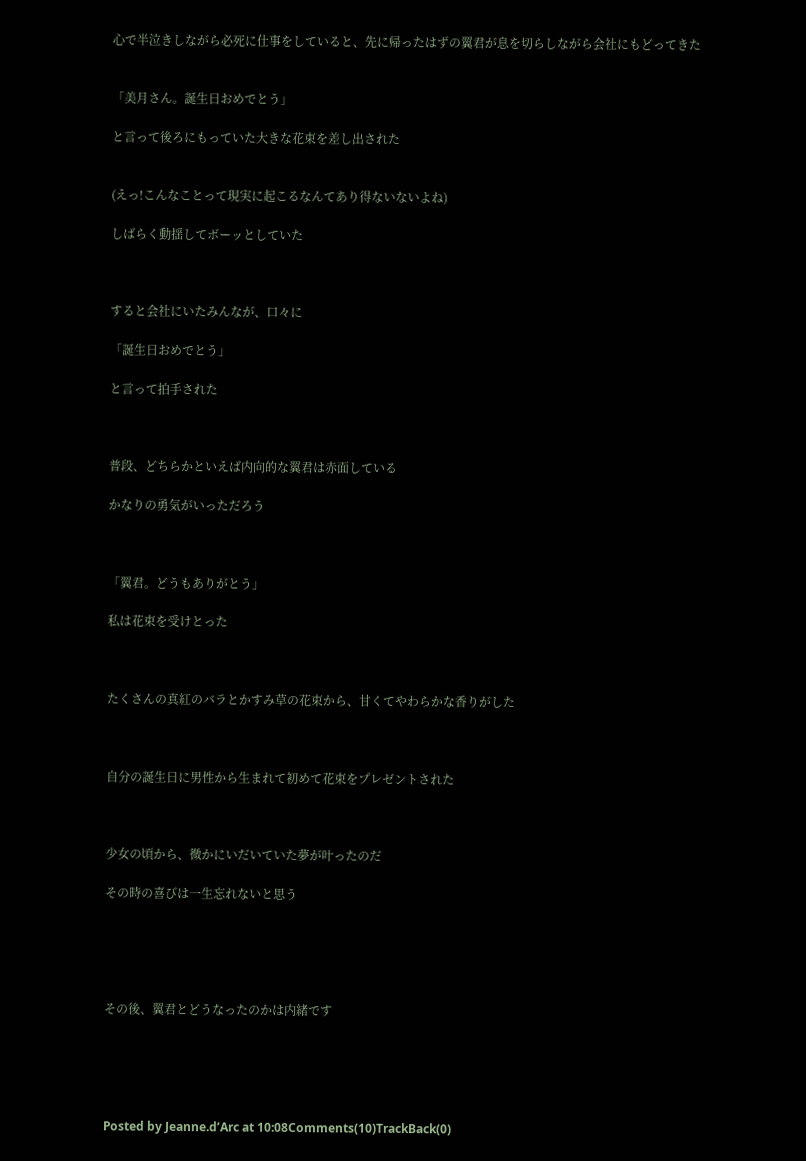心で半泣きしながら必死に仕事をしていると、先に帰ったはずの翼君が息を切らしながら会社にもどってきた


「美月さん。誕生日おめでとう」

と言って後ろにもっていた大きな花束を差し出された


(えっ!こんなことって現実に起こるなんてあり得ないないよね)

しばらく動揺してボーッとしていた



すると会社にいたみんなが、口々に

「誕生日おめでとう」

と言って拍手された



普段、どちらかといえば内向的な翼君は赤面している

かなりの勇気がいっただろう



「翼君。どうもありがとう」

私は花束を受けとった



たくさんの真紅のバラとかすみ草の花束から、甘くてやわらかな香りがした



自分の誕生日に男性から生まれて初めて花束をプレゼントされた



少女の頃から、微かにいだいていた夢が叶ったのだ

その時の喜びは一生忘れないと思う





その後、翼君とどうなったのかは内緒です





Posted by Jeanne.d’Arc at 10:08Comments(10)TrackBack(0)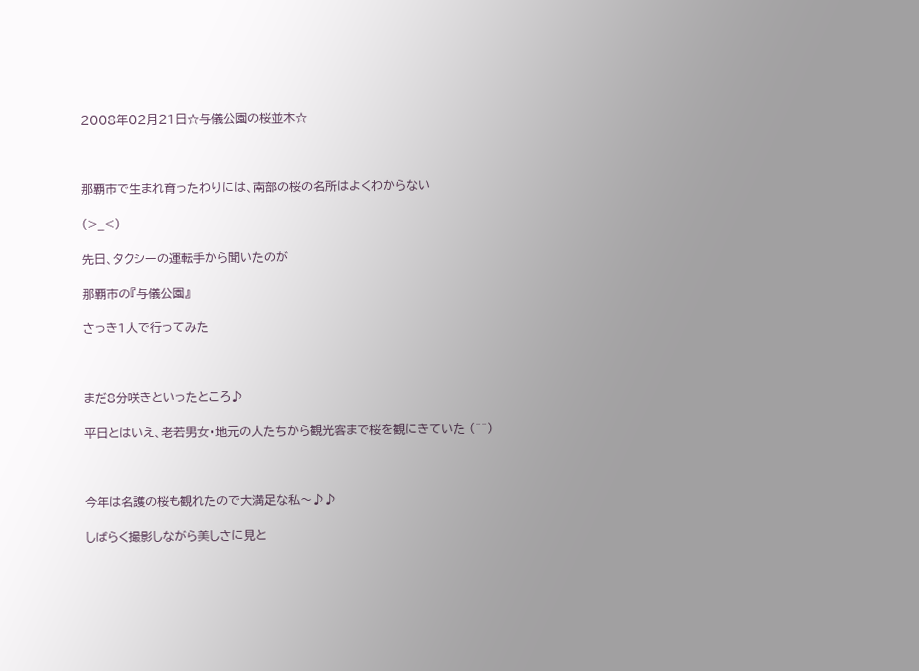2008年02月21日☆与儀公園の桜並木☆



那覇市で生まれ育ったわりには、南部の桜の名所はよくわからない

(>_<)

先日、タクシーの運転手から聞いたのが

那覇市の『与儀公園』

さっき1人で行ってみた



まだ8分咲きといったところ♪

平日とはいえ、老若男女・地元の人たちから観光客まで桜を観にきていた (^^)



今年は名護の桜も観れたので大満足な私〜♪♪

しばらく撮影しながら美しさに見と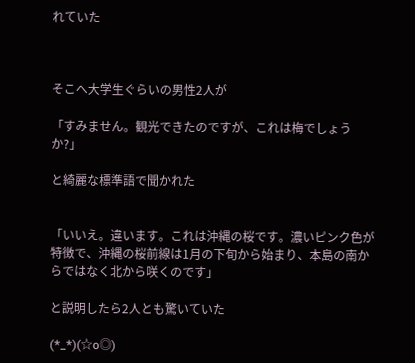れていた



そこへ大学生ぐらいの男性2人が

「すみません。観光できたのですが、これは梅でしょうか?」

と綺麗な標準語で聞かれた


「いいえ。違います。これは沖縄の桜です。濃いピンク色が特徴で、沖縄の桜前線は1月の下旬から始まり、本島の南からではなく北から咲くのです」

と説明したら2人とも驚いていた

(*_*)(☆o◎)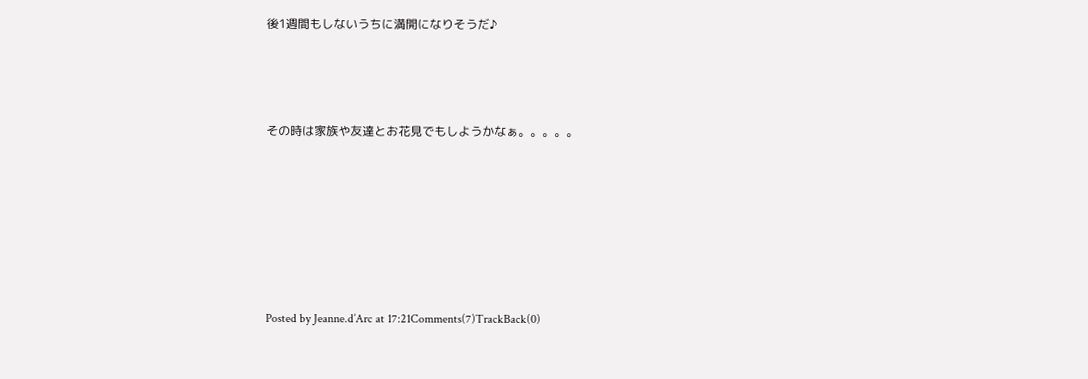後1週間もしないうちに満開になりそうだ♪



その時は家族や友達とお花見でもしようかなぁ。。。。。






Posted by Jeanne.d’Arc at 17:21Comments(7)TrackBack(0)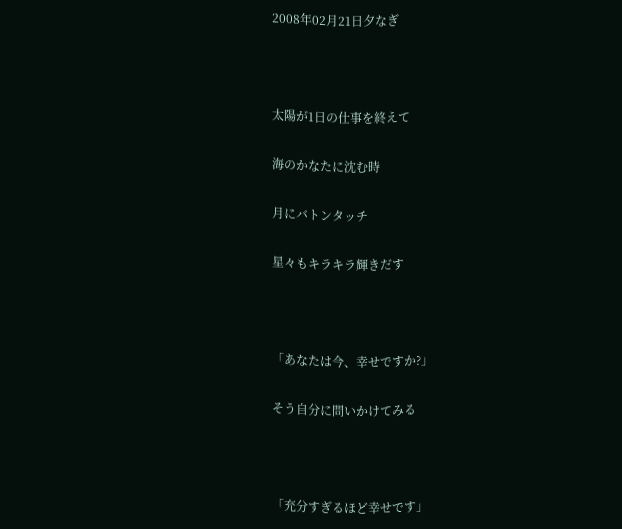2008年02月21日夕なぎ



太陽が1日の仕事を終えて

海のかなたに沈む時

月にバトンタッチ

星々もキラキラ輝きだす



「あなたは今、幸せですか?」

そう自分に問いかけてみる



「充分すぎるほど幸せです」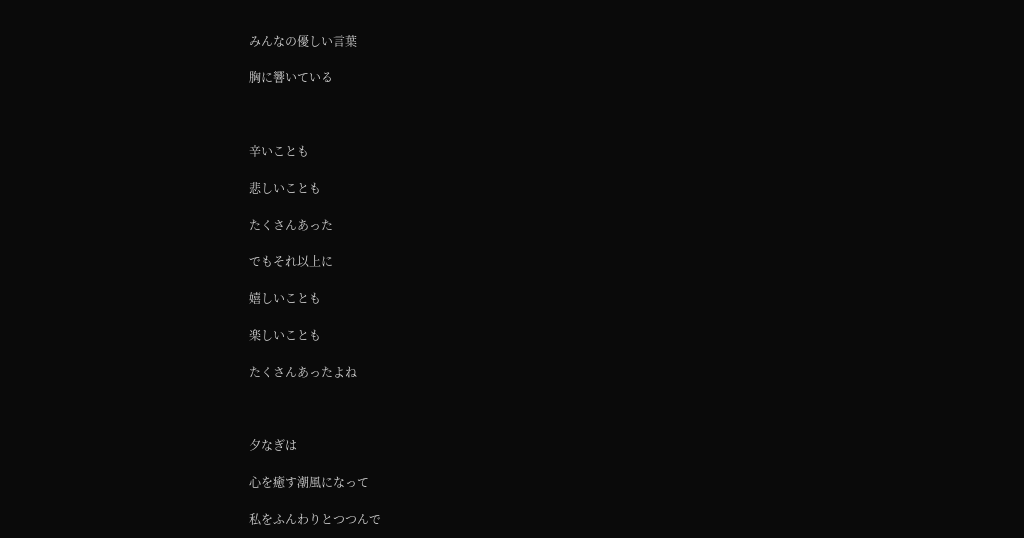みんなの優しい言葉

胸に響いている



辛いことも

悲しいことも

たくさんあった

でもそれ以上に

嬉しいことも

楽しいことも

たくさんあったよね



夕なぎは

心を癒す潮風になって

私をふんわりとつつんで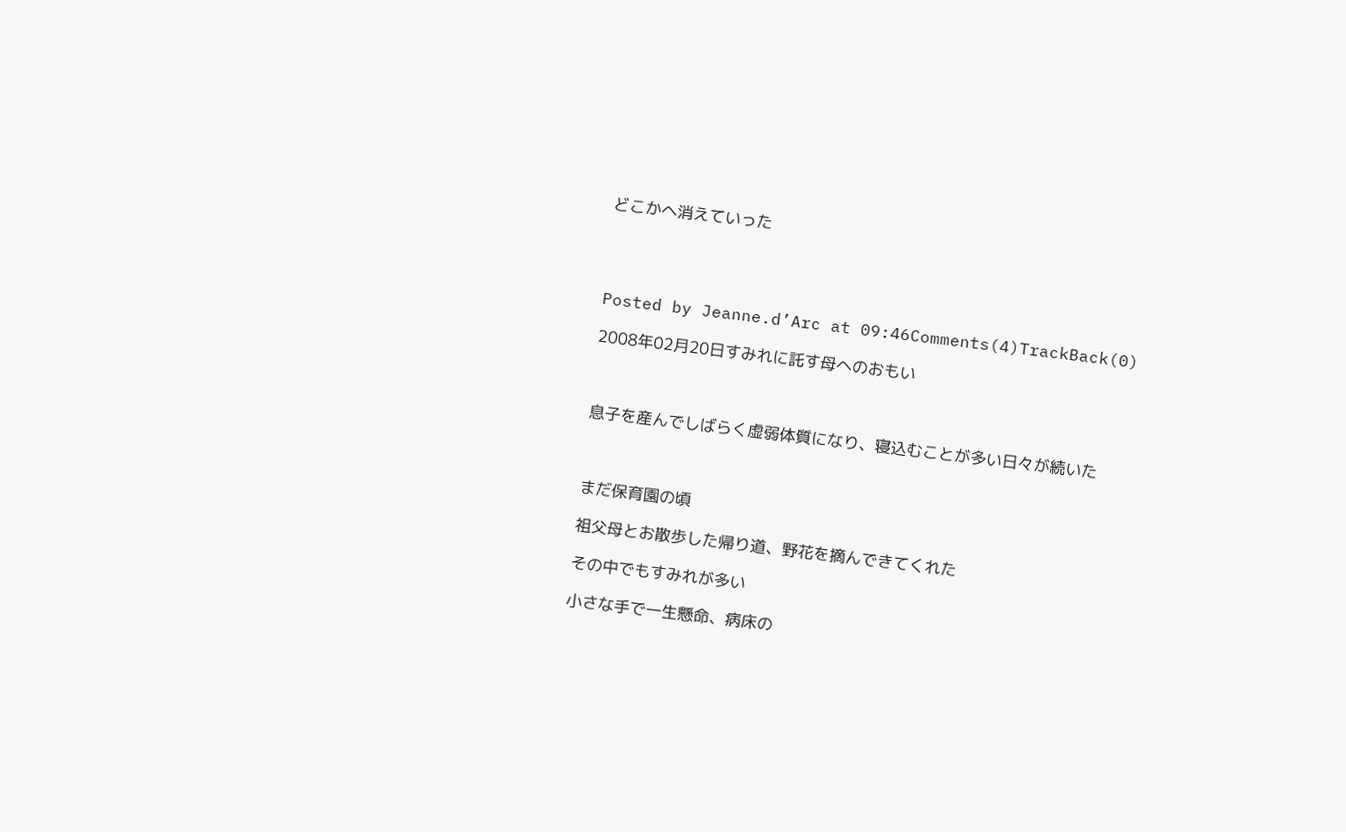どこかへ消えていった




Posted by Jeanne.d’Arc at 09:46Comments(4)TrackBack(0)

2008年02月20日すみれに託す母へのおもい



息子を産んでしばらく虚弱体質になり、寝込むことが多い日々が続いた



まだ保育園の頃

祖父母とお散歩した帰り道、野花を摘んできてくれた

その中でもすみれが多い

小さな手で一生懸命、病床の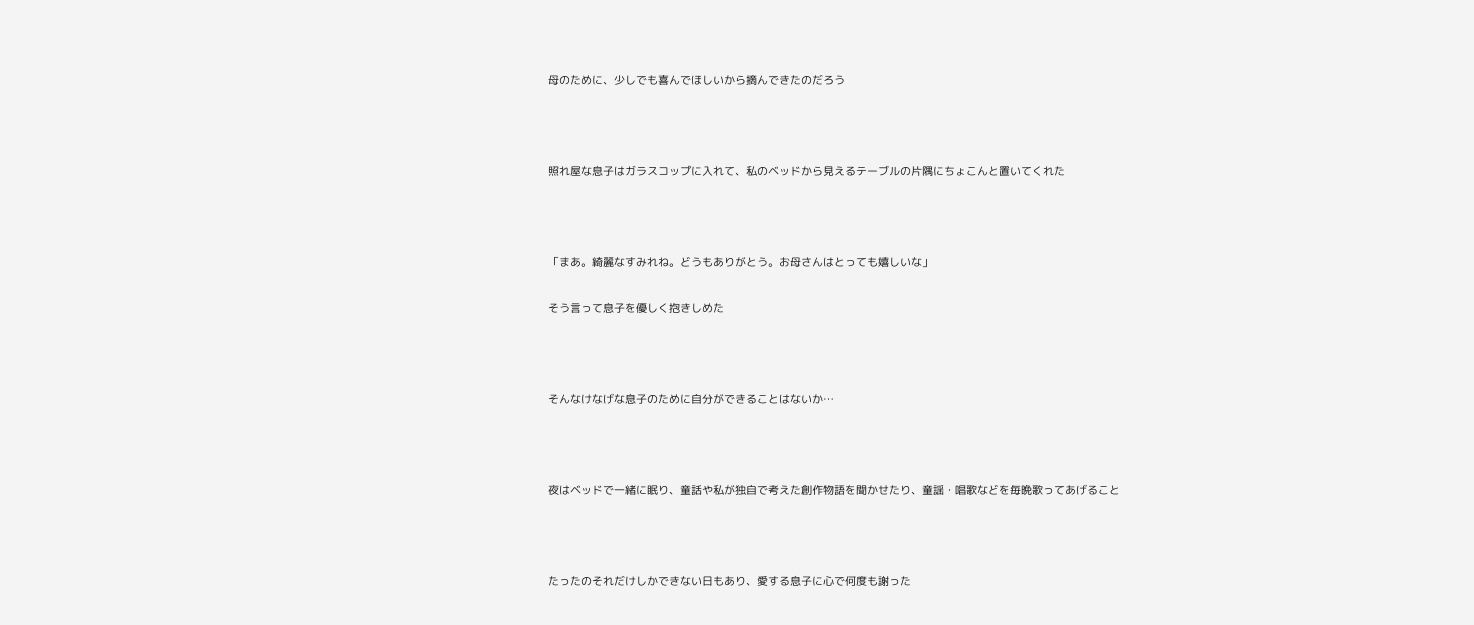母のために、少しでも喜んでほしいから摘んできたのだろう



照れ屋な息子はガラスコップに入れて、私のベッドから見えるテーブルの片隅にちょこんと置いてくれた



「まあ。綺麗なすみれね。どうもありがとう。お母さんはとっても嬉しいな」

そう言って息子を優しく抱きしめた



そんなけなげな息子のために自分ができることはないか…



夜はベッドで一緒に眠り、童話や私が独自で考えた創作物語を聞かせたり、童謡・唱歌などを毎晩歌ってあげること



たったのそれだけしかできない日もあり、愛する息子に心で何度も謝った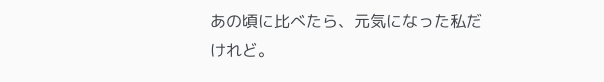あの頃に比べたら、元気になった私だけれど。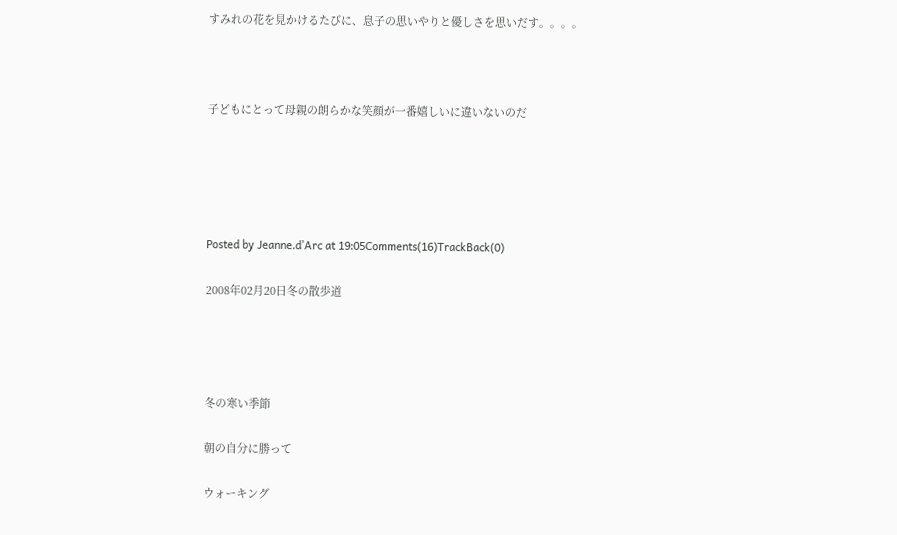すみれの花を見かけるたびに、息子の思いやりと優しさを思いだす。。。。



子どもにとって母親の朗らかな笑顔が一番嬉しいに違いないのだ





Posted by Jeanne.d’Arc at 19:05Comments(16)TrackBack(0)

2008年02月20日冬の散歩道




冬の寒い季節

朝の自分に勝って

ウォーキング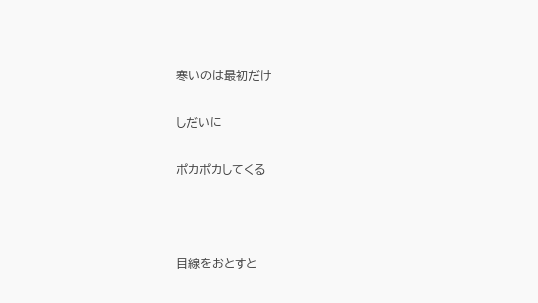寒いのは最初だけ

しだいに

ポカポカしてくる



目線をおとすと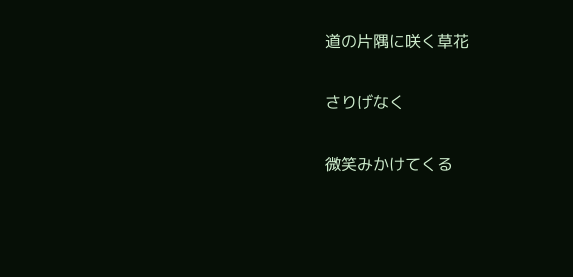道の片隅に咲く草花

さりげなく

微笑みかけてくる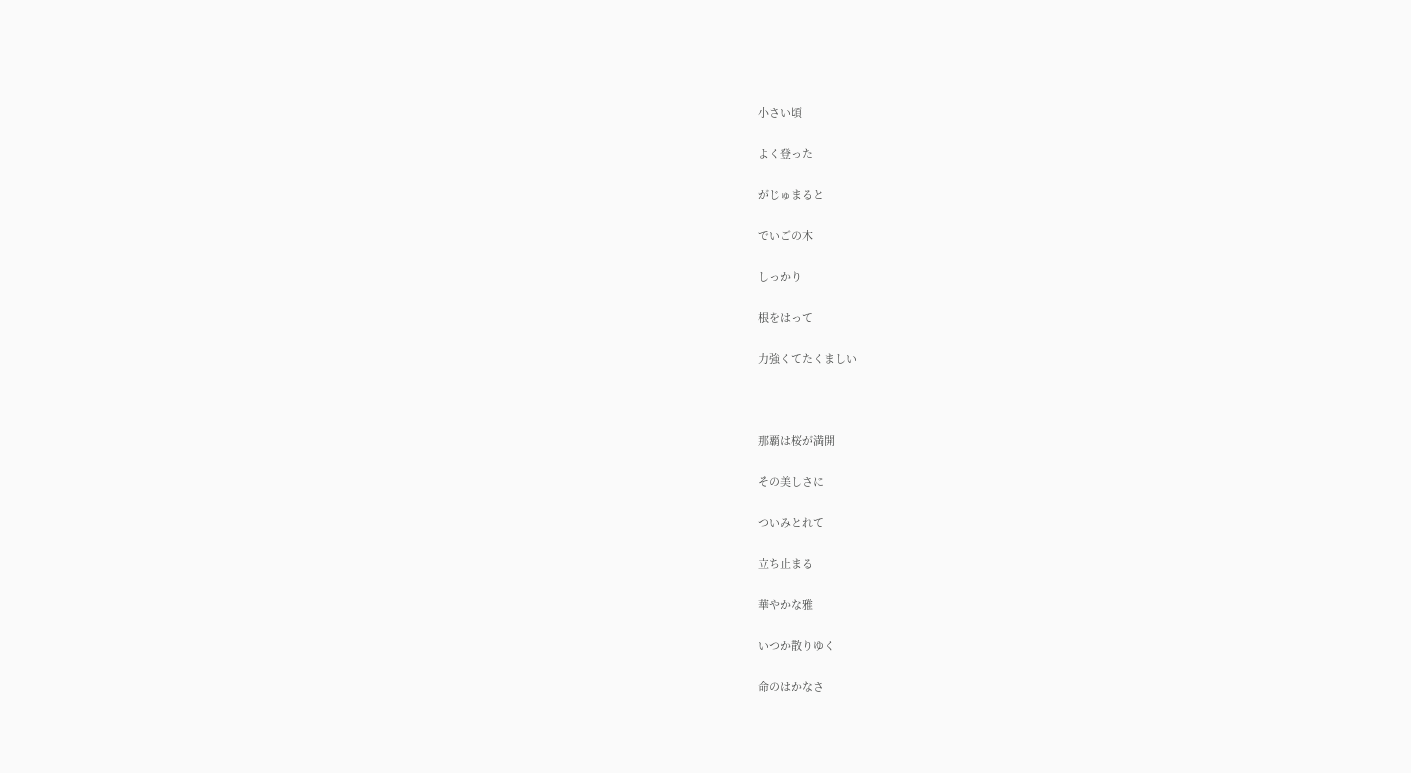小さい頃

よく登った

がじゅまると

でいごの木

しっかり

根をはって

力強くてたくましい



那覇は桜が満開

その美しさに

ついみとれて

立ち止まる

華やかな雅

いつか散りゆく

命のはかなさ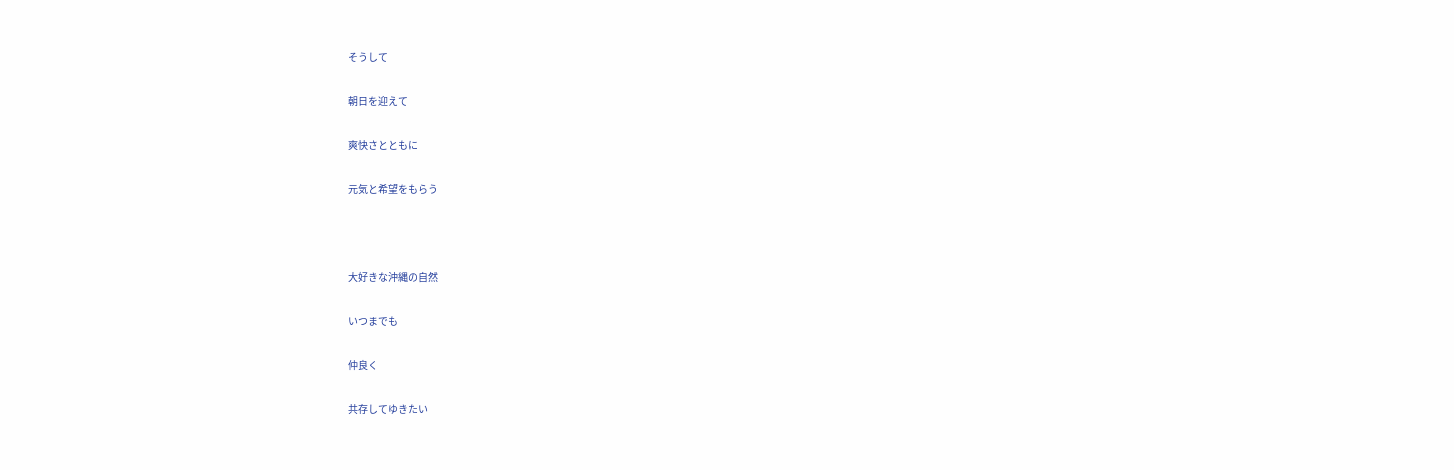そうして

朝日を迎えて

爽快さとともに

元気と希望をもらう



大好きな沖縄の自然

いつまでも

仲良く

共存してゆきたい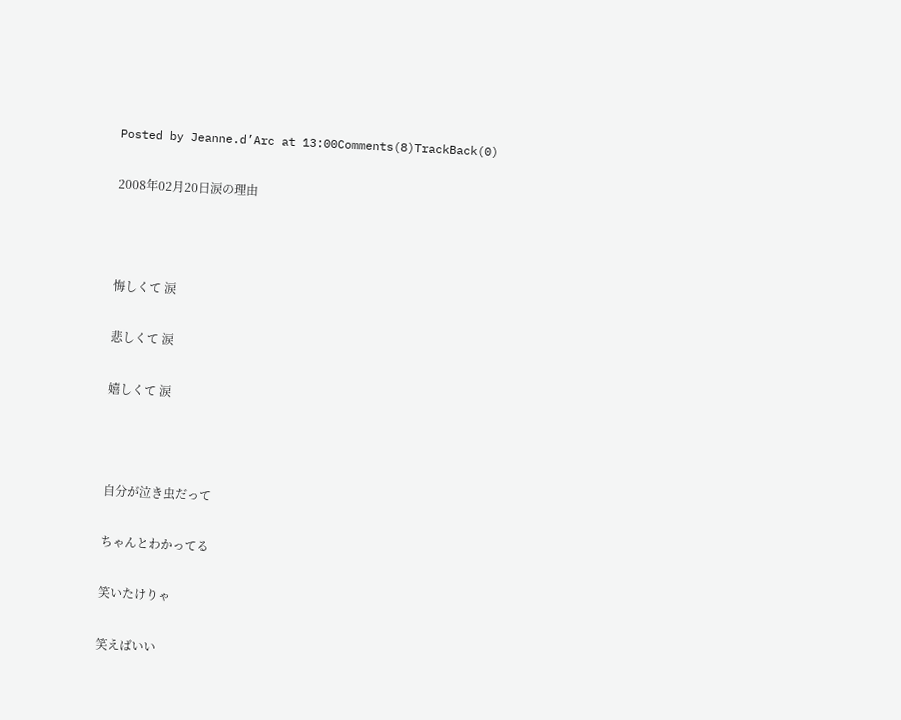Posted by Jeanne.d’Arc at 13:00Comments(8)TrackBack(0)

2008年02月20日涙の理由



悔しくて 涙

悲しくて 涙

嬉しくて 涙



自分が泣き虫だって

ちゃんとわかってる

笑いたけりゃ

笑えばいい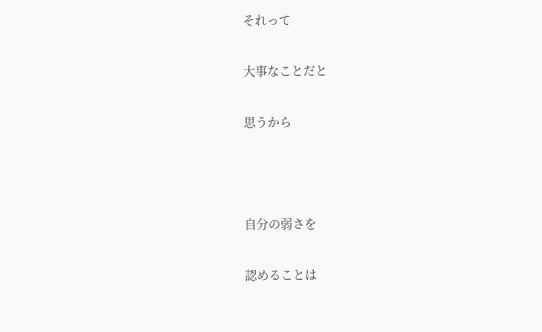それって

大事なことだと

思うから



自分の弱さを

認めることは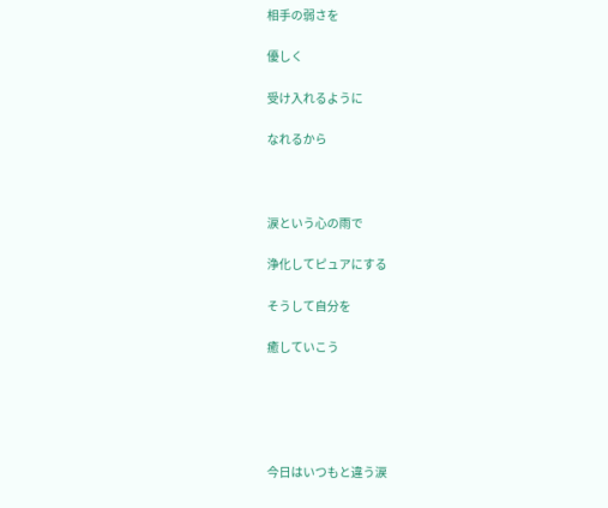相手の弱さを

優しく

受け入れるように

なれるから



涙という心の雨で

浄化してピュアにする

そうして自分を

癒していこう





今日はいつもと違う涙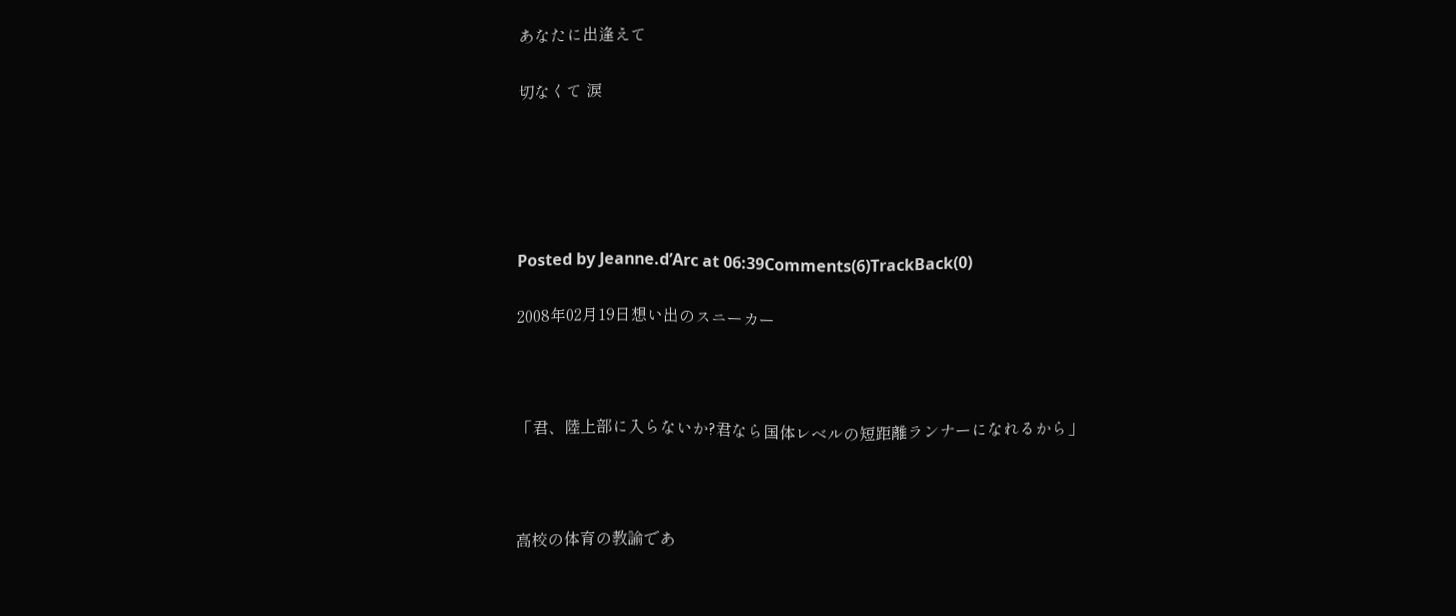あなたに出逢えて

切なくて 涙





Posted by Jeanne.d’Arc at 06:39Comments(6)TrackBack(0)

2008年02月19日想い出のスニーカー



「君、陸上部に入らないか?君なら国体レベルの短距離ランナーになれるから」



高校の体育の教諭であ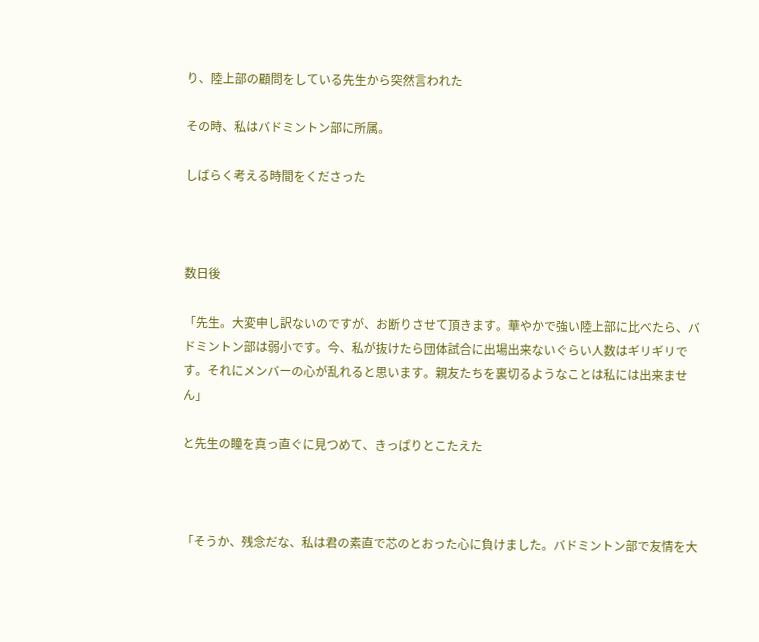り、陸上部の顧問をしている先生から突然言われた

その時、私はバドミントン部に所属。

しばらく考える時間をくださった



数日後

「先生。大変申し訳ないのですが、お断りさせて頂きます。華やかで強い陸上部に比べたら、バドミントン部は弱小です。今、私が抜けたら団体試合に出場出来ないぐらい人数はギリギリです。それにメンバーの心が乱れると思います。親友たちを裏切るようなことは私には出来ません」

と先生の瞳を真っ直ぐに見つめて、きっぱりとこたえた



「そうか、残念だな、私は君の素直で芯のとおった心に負けました。バドミントン部で友情を大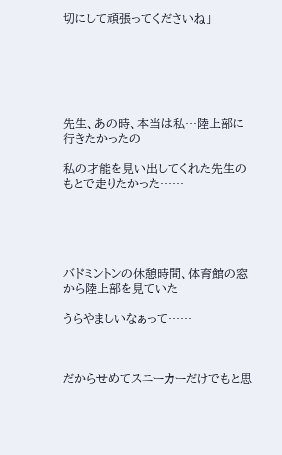切にして頑張ってくださいね」






先生、あの時、本当は私…陸上部に行きたかったの

私の才能を見い出してくれた先生のもとで走りたかった……





バドミントンの休憩時間、体育館の窓から陸上部を見ていた

うらやましいなぁって……



だからせめてスニーカーだけでもと思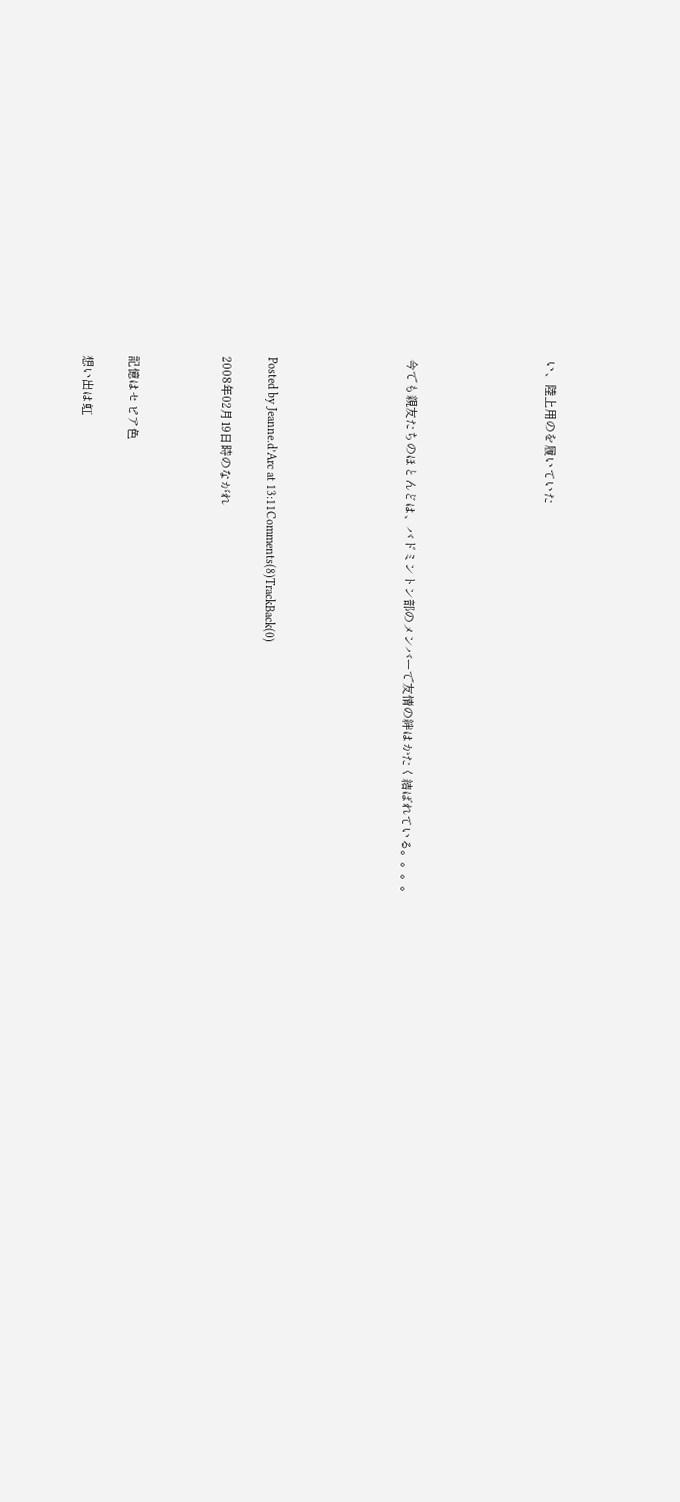い、陸上用のを履いていた





今でも親友たちのほとんどは、バドミントン部のメンバーで友情の絆はかたく結ばれている。。。。





Posted by Jeanne.d’Arc at 13:11Comments(8)TrackBack(0)

2008年02月19日時のながれ



記憶はセピア色

想い出は虹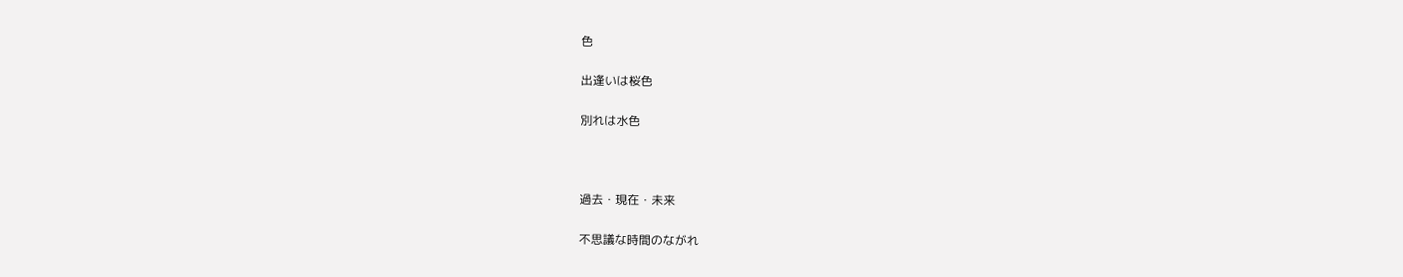色

出逢いは桜色

別れは水色



過去・現在・未来

不思議な時間のながれ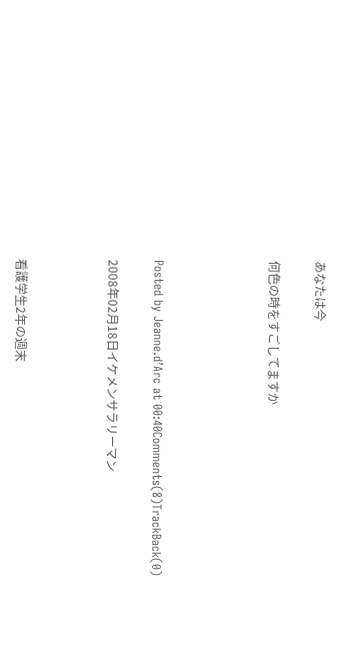あなたは今

何色の時をすごしてますか




Posted by Jeanne.d’Arc at 00:40Comments(8)TrackBack(0)

2008年02月18日イケメンサラリーマン



看護学生2年の週末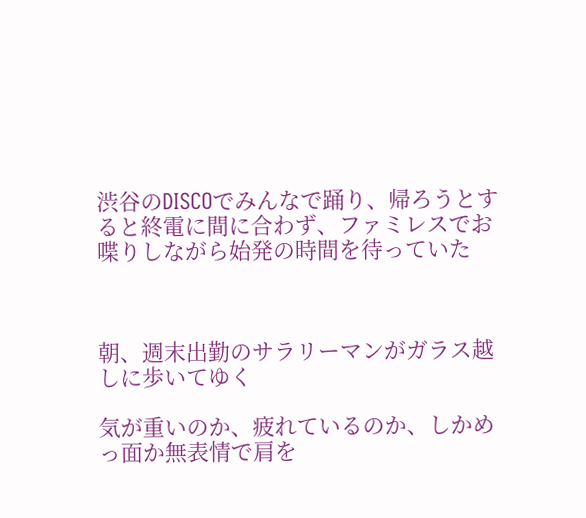渋谷のDISCOでみんなで踊り、帰ろうとすると終電に間に合わず、ファミレスでお喋りしながら始発の時間を待っていた



朝、週末出勤のサラリーマンがガラス越しに歩いてゆく

気が重いのか、疲れているのか、しかめっ面か無表情で肩を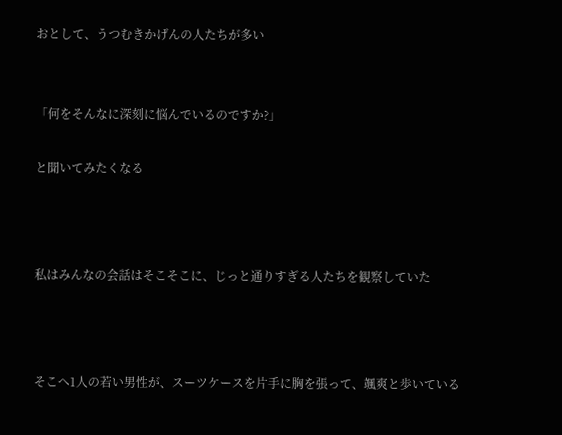おとして、うつむきかげんの人たちが多い


「何をそんなに深刻に悩んでいるのですか?」

と聞いてみたくなる



私はみんなの会話はそこそこに、じっと通りすぎる人たちを観察していた



そこへ1人の若い男性が、スーツケースを片手に胸を張って、颯爽と歩いている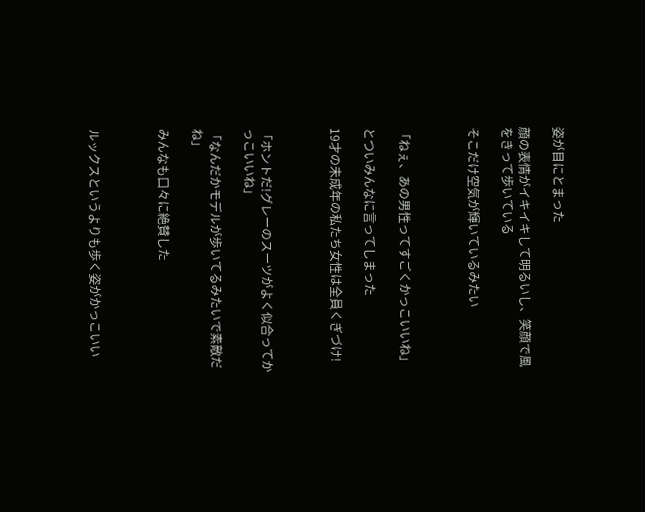姿が目にとまった

顔の表情がイキイキして明るいし、笑顔で風をきって歩いている

そこだけ空気が輝いているみたい



「ねぇ、あの男性ってすごくかっこいいね」

とついみんなに言ってしまった

19才の未成年の私たち女性は全員くぎづけ!



「ホントだ!グレーのスーツがよく似合ってかっこいいね」

「なんだかモデルが歩いてるみたいで素敵だね」

みんなも口々に絶賛した



ルックスというよりも歩く姿がかっこいい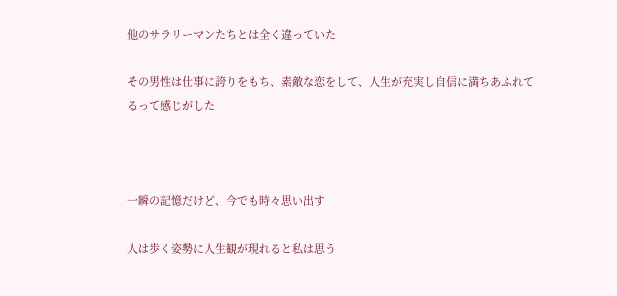他のサラリーマンたちとは全く違っていた

その男性は仕事に誇りをもち、素敵な恋をして、人生が充実し自信に満ちあふれてるって感じがした



一瞬の記憶だけど、今でも時々思い出す

人は歩く姿勢に人生観が現れると私は思う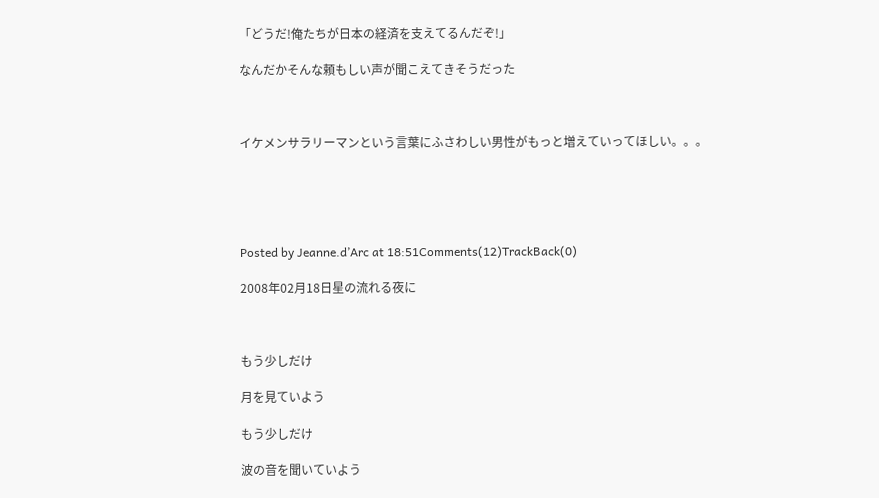「どうだ!俺たちが日本の経済を支えてるんだぞ!」

なんだかそんな頼もしい声が聞こえてきそうだった



イケメンサラリーマンという言葉にふさわしい男性がもっと増えていってほしい。。。





Posted by Jeanne.d’Arc at 18:51Comments(12)TrackBack(0)

2008年02月18日星の流れる夜に



もう少しだけ

月を見ていよう

もう少しだけ

波の音を聞いていよう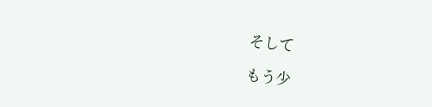そして

もう少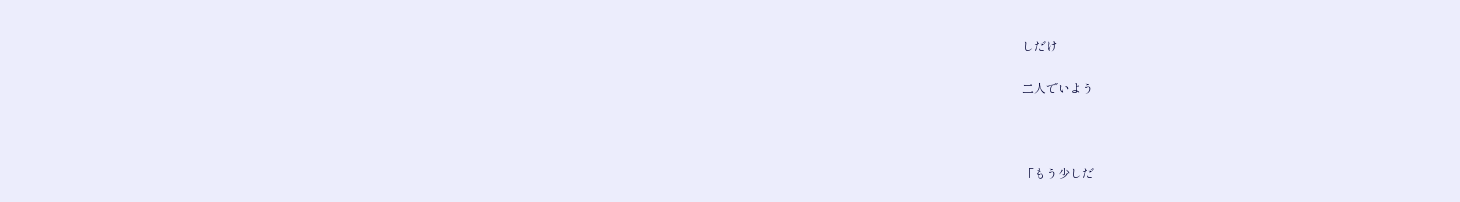しだけ

二人でいよう



「もう少しだ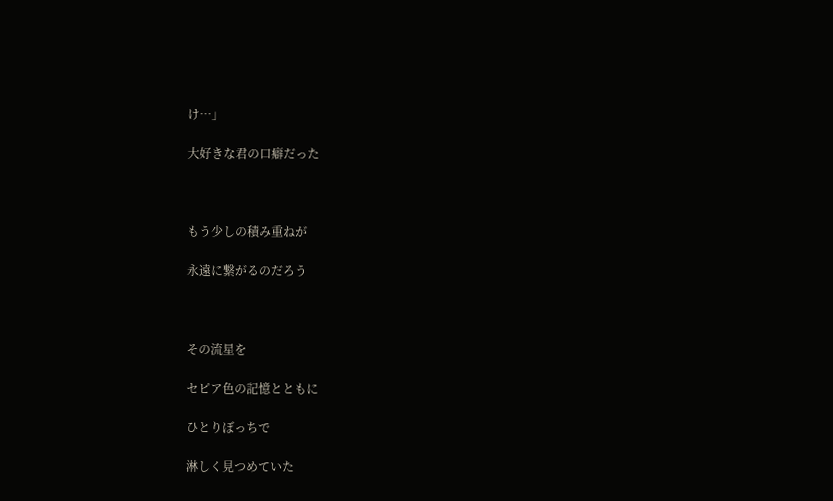け…」

大好きな君の口癖だった



もう少しの積み重ねが

永遠に繋がるのだろう



その流星を

セピア色の記憶とともに

ひとりぼっちで

淋しく見つめていた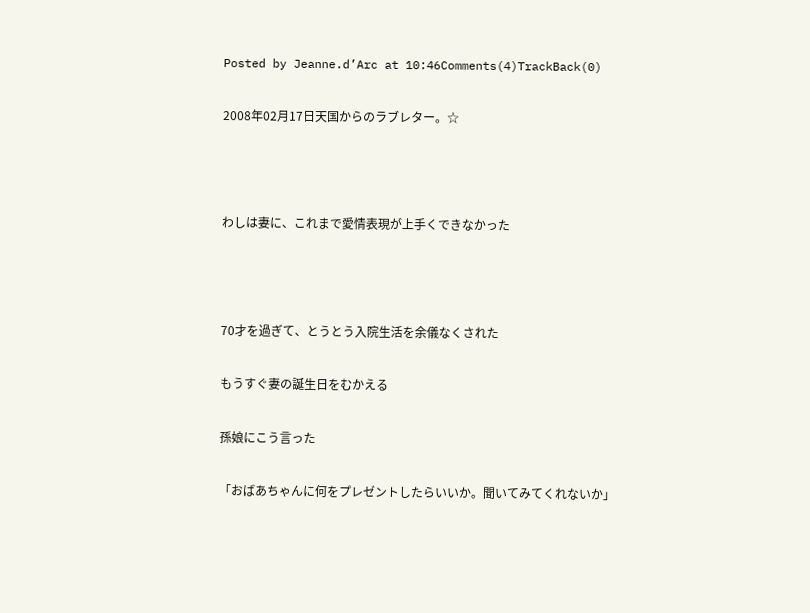Posted by Jeanne.d’Arc at 10:46Comments(4)TrackBack(0)

2008年02月17日天国からのラブレター。☆



わしは妻に、これまで愛情表現が上手くできなかった



70才を過ぎて、とうとう入院生活を余儀なくされた

もうすぐ妻の誕生日をむかえる

孫娘にこう言った

「おばあちゃんに何をプレゼントしたらいいか。聞いてみてくれないか」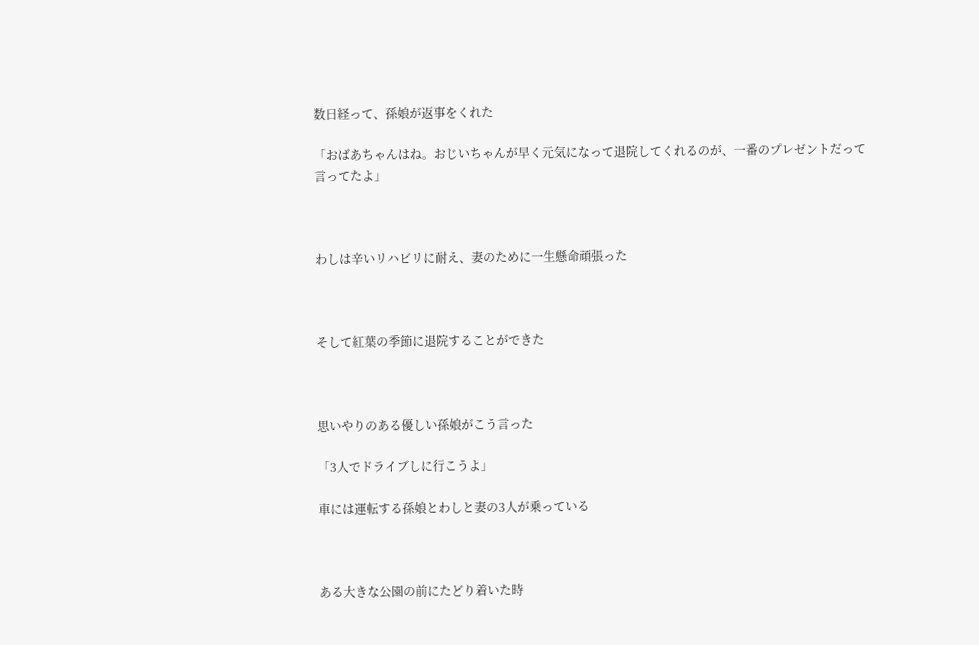数日経って、孫娘が返事をくれた

「おばあちゃんはね。おじいちゃんが早く元気になって退院してくれるのが、一番のプレゼントだって言ってたよ」



わしは辛いリハビリに耐え、妻のために一生懸命頑張った



そして紅葉の季節に退院することができた



思いやりのある優しい孫娘がこう言った

「3人でドライブしに行こうよ」

車には運転する孫娘とわしと妻の3人が乗っている



ある大きな公園の前にたどり着いた時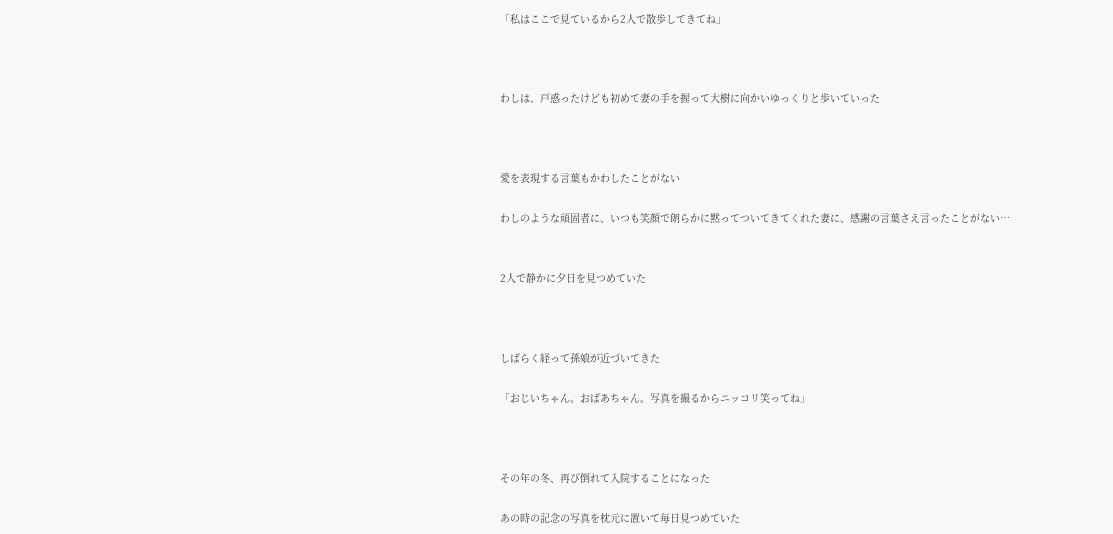「私はここで見ているから2人で散歩してきてね」



わしは、戸惑ったけども初めて妻の手を握って大樹に向かいゆっくりと歩いていった



愛を表現する言葉もかわしたことがない

わしのような頑固者に、いつも笑顔で朗らかに黙ってついてきてくれた妻に、感謝の言葉さえ言ったことがない…


2人で静かに夕日を見つめていた



しばらく経って孫娘が近づいてきた

「おじいちゃん。おばあちゃん。写真を撮るからニッコリ笑ってね」



その年の冬、再び倒れて入院することになった

あの時の記念の写真を枕元に置いて毎日見つめていた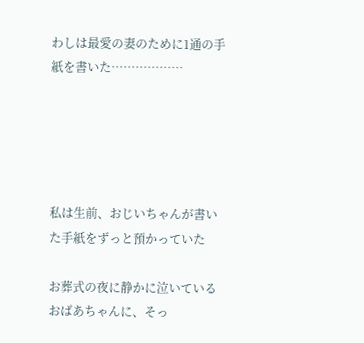わしは最愛の妻のために1通の手紙を書いた………………





私は生前、おじいちゃんが書いた手紙をずっと預かっていた

お葬式の夜に静かに泣いているおばあちゃんに、そっ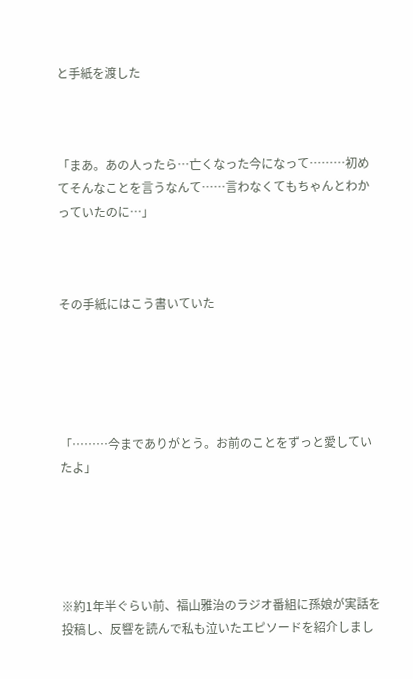と手紙を渡した



「まあ。あの人ったら…亡くなった今になって………初めてそんなことを言うなんて……言わなくてもちゃんとわかっていたのに…」



その手紙にはこう書いていた





「………今までありがとう。お前のことをずっと愛していたよ」





※約1年半ぐらい前、福山雅治のラジオ番組に孫娘が実話を投稿し、反響を読んで私も泣いたエピソードを紹介しまし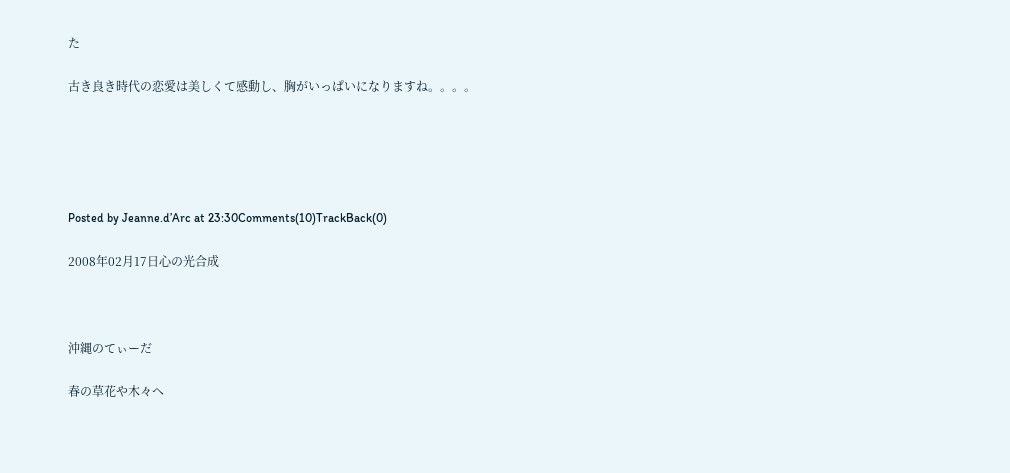た

古き良き時代の恋愛は美しくて感動し、胸がいっぱいになりますね。。。。





Posted by Jeanne.d’Arc at 23:30Comments(10)TrackBack(0)

2008年02月17日心の光合成



沖縄のてぃーだ

春の草花や木々へ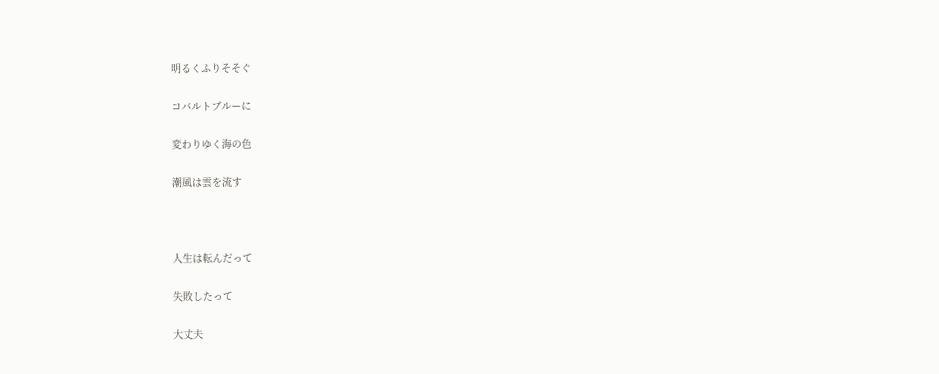明るくふりそそぐ

コバルトブルーに

変わりゆく海の色

潮風は雲を流す



人生は転んだって

失敗したって

大丈夫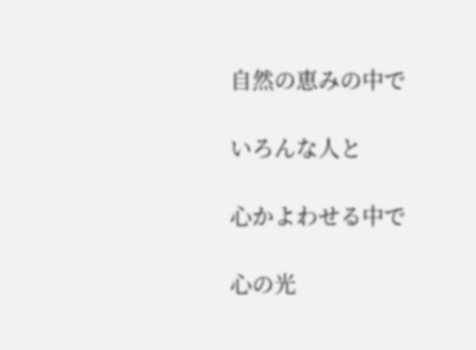自然の恵みの中で

いろんな人と

心かよわせる中で

心の光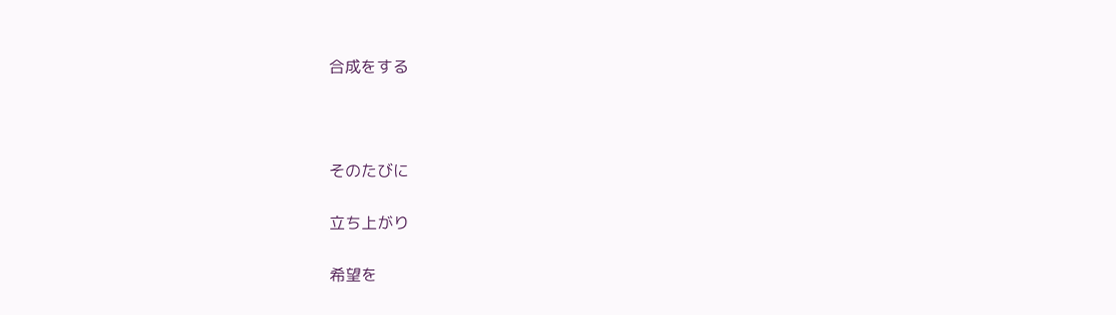合成をする



そのたびに

立ち上がり

希望を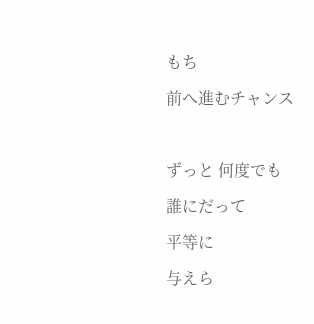もち

前へ進むチャンス



ずっと 何度でも

誰にだって

平等に

与えら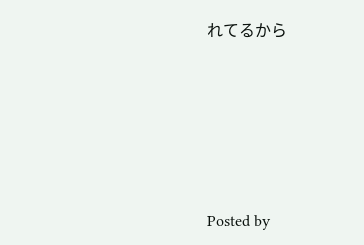れてるから





Posted by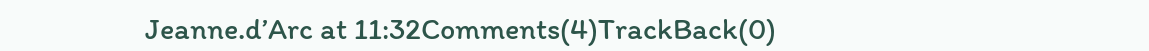Jeanne.d’Arc at 11:32Comments(4)TrackBack(0)